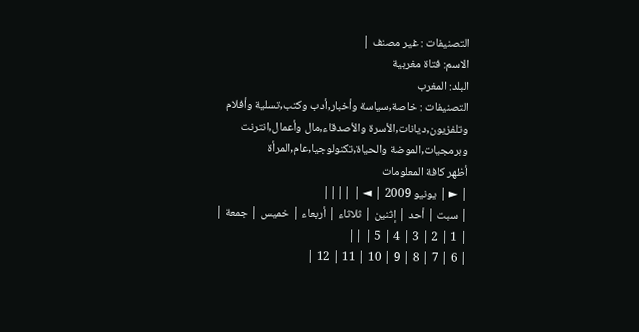التصنيفات : غير مصنف |
الاسم: فتاة مغربية
البلد: المغرب
التصنيفات : خاصة,سياسة وأخبار,أدب وكتب,تسلية وأفلام وتلفزيون,ديانات,الأسرة والأصدقاء,مال وأعمال,انترنت وبرمجيات,الموضة والحياة,تكنولوجيا,عام,المرأة
أظهر كافة المعلومات
| ► | يونيو 2009 | ◄ | ||||
| سبت | أحد | إثنين | ثلاثاء | أربعاء | خميس | جمعة |
| 1 | 2 | 3 | 4 | 5 | ||
| 6 | 7 | 8 | 9 | 10 | 11 | 12 |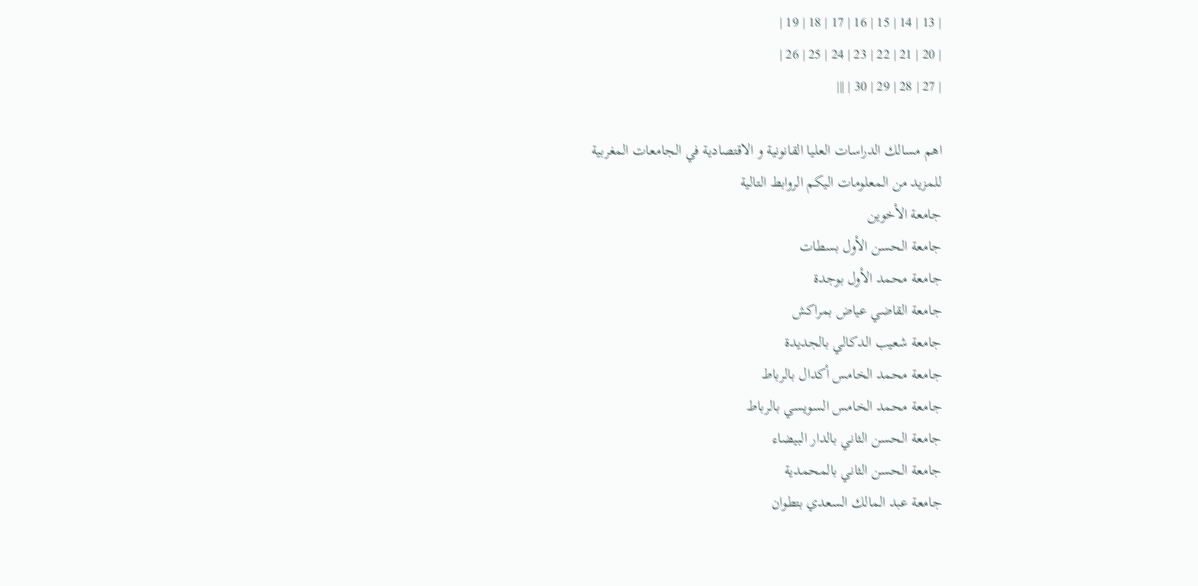| 13 | 14 | 15 | 16 | 17 | 18 | 19 |
| 20 | 21 | 22 | 23 | 24 | 25 | 26 |
| 27 | 28 | 29 | 30 | |||

اهم مسالك الدراسات العليا القانونية و الاقتصادية في الجامعات المغربية
للمزيد من المعلومات اليكم الروابط التالية
جامعة الأخوين
جامعة الحسن الأول بسطات
جامعة محمد الأول بوجدة
جامعة القاضي عياض بمراكش
جامعة شعيب الدكالي بالجديدة
جامعة محمد الخامس أكدال بالرباط
جامعة محمد الخامس السويسي بالرباط
جامعة الحسن الثاني بالدار البيضاء
جامعة الحسن الثاني بالمحمدية
جامعة عبد المالك السعدي بتطوان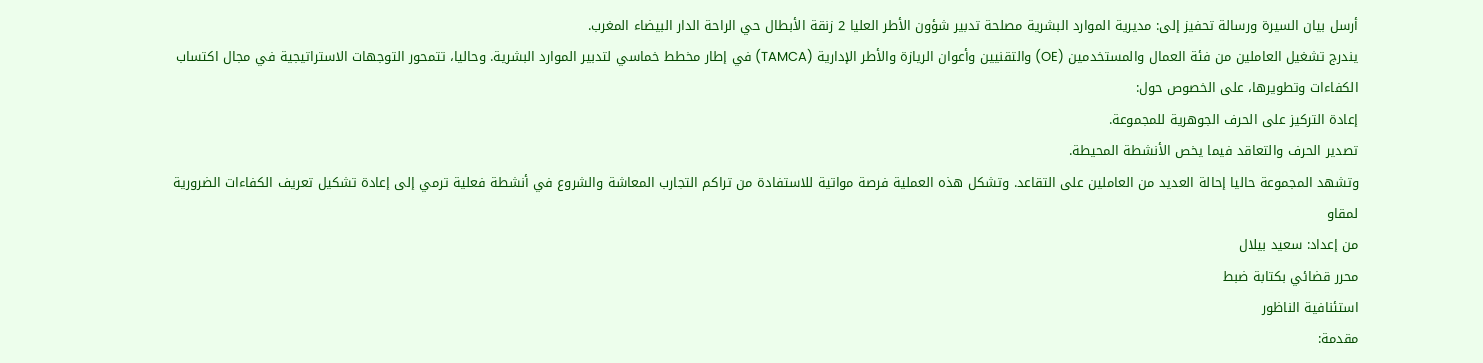أرسل بيان السيرة ورسالة تحفيز إلى: مديرية الموارد البشرية مصلحة تدبير شؤون الأطر العليا 2 زنقة الأبطال حي الراحة الدار البيضاء المغرب.
يندرج تشغيل العاملين من فئة العمال والمستخدمين (OE) والتقنيين وأعوان الريازة والأطر الإدارية (TAMCA) في إطار مخطط خماسي لتدبير الموارد البشرية. وحاليا، تتمحور التوجهات الاستراتيجية في مجال اكتساب الكفاءات وتطويرها، على الخصوص حول:
إعادة التركيز على الحرف الجوهرية للمجموعة.
تصدير الحرف والتعاقد فيما يخص الأنشطة المحيطة.
وتشهد المجموعة حاليا إحالة العديد من العاملين على التقاعد. وتشكل هذه العملية فرصة مواتية للاستفادة من تراكم التجارب المعاشة والشروع في أنشطة فعلية ترمي إلى إعادة تشكيل تعريف الكفاءات الضرورية لمقاو
من إعداد: سعيد بيلال
محرر قضائي بكتابة ضبط
استئنافية الناظور
مقدمة: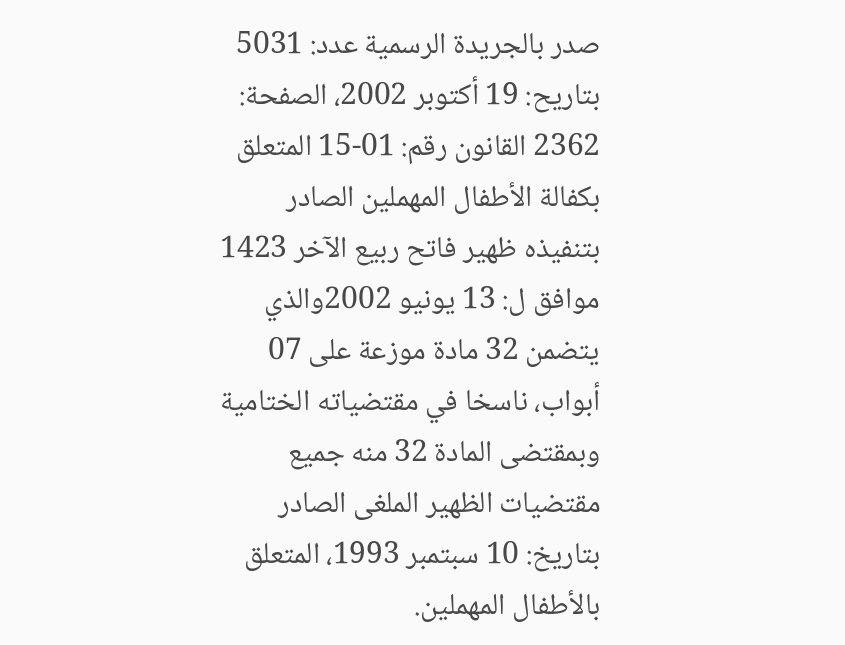صدر بالجريدة الرسمية عدد: 5031 بتاريح: 19 أكتوبر 2002، الصفحة: 2362 القانون رقم: 01-15 المتعلق بكفالة الأطفال المهملين الصادر بتنفيذه ظهير فاتح ربيع الآخر 1423 موافق ل: 13 يونيو 2002والذي يتضمن 32 مادة موزعة على 07 أبواب، ناسخا في مقتضياته الختامية وبمقتضى المادة 32 منه جميع مقتضيات الظهير الملغى الصادر بتاريخ: 10 سبتمبر 1993، المتعلق بالأطفال المهملين.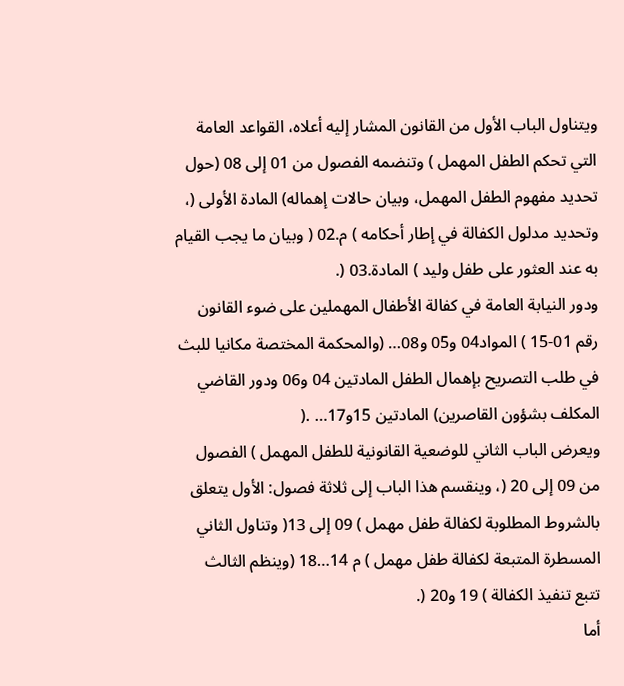ويتناول الباب الأول من القانون المشار إليه أعلاه، القواعد العامة التي تحكم الطفل المهمل ) وتنضمه الفصول من 01 إلى 08 (حول تحديد مفهوم الطفل المهمل، وبيان حالات إهماله) المادة الأولى (، وتحديد مدلول الكفالة في إطار أحكامه ) م.02 ( وبيان ما يجب القيام به عند العثور على طفل وليد ) المادة.03 (.
ودور النيابة العامة في كفالة الأطفال المهملين على ضوء القانون رقم 01-15 ) المواد04 و05 و08… (والمحكمة المختصة مكانيا للبث في طلب التصريح بإهمال الطفل المادتين 04 و06 ودور القاضي المكلف بشؤون القاصرين) المادتين 15و17… .(
ويعرض الباب الثاني للوضعية القانونية للطفل المهمل ) الفصول من 09 إلى 20 (، وينقسم هذا الباب إلى ثلاثة فصول: الأول يتعلق بالشروط المطلوبة لكفالة طفل مهمل ) 09 إلى 13( وتناول الثاني المسطرة المتبعة لكفالة طفل مهمل ) م 14…18 (وينظم الثالث تتبع تنفيذ الكفالة ) 19 و20 (.
أما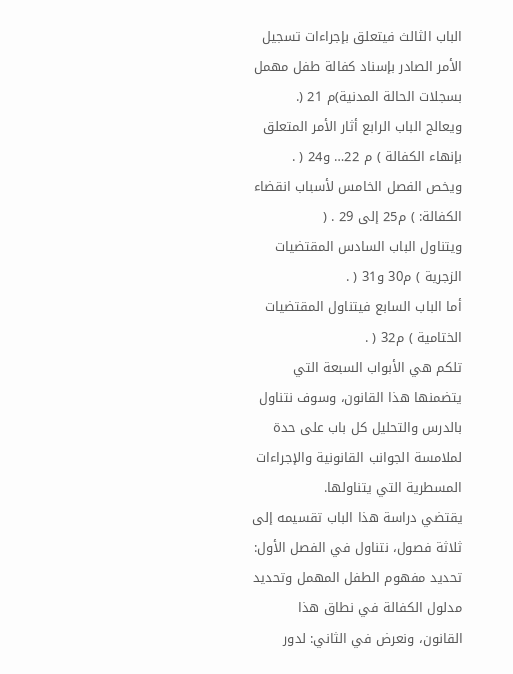الباب الثالث فيتعلق بإجراءات تسجيل الأمر الصادر بإسناد كفالة طفل مهمل بسجلات الحالة المدنية)م 21 (.
ويعالج الباب الرابع أثار الأمر المتعلق بإنهاء الكفالة ) م 22… و24 ( .
ويخص الفصل الخامس لأسباب انقضاء الكفالة: ) م25 إلى 29 . (
ويتناول الباب السادس المقتضيات الزجرية ) م30 و31 ( .
أما الباب السابع فيتناول المقتضيات الختامية ) م32 ( .
تلكم هي الأبواب السبعة التي يتضمنها هذا القانون، وسوف نتناول بالدرس والتحليل كل باب على حدة لملامسة الجوانب القانونية والإجراءات المسطرية التي يتناولها.
يقتضي دراسة هذا الباب تقسيمه إلى ثلاثة فصول، نتناول في الفصل الأول: تحديد مفهوم الطفل المهمل وتحديد مدلول الكفالة في نطاق هذا القانون، ونعرض في الثاني: لدور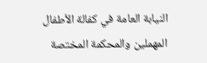النيابة العامة في كفالة الأطفال المهملين والمحكمة المختصة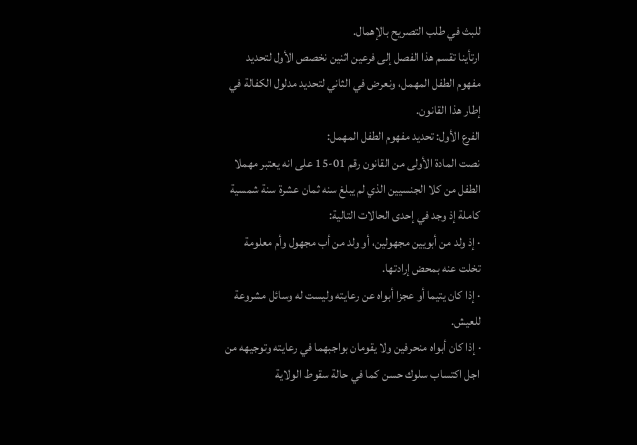للبث في طلب التصريح بالإهمال.
ارتأينا تقسم هذا الفصل إلى فرعين اثنين نخصص الأول لتحديد مفهوم الطفل المهمل، ونعرض في الثاني لتحديد مدلول الكفالة في إطار هذا القانون.
الفرع الأول: تحديد مفهوم الطفل المهمل:
نصت المادة الأولى من القانون رقم 01-15 على انه يعتبر مهملا الطفل من كلا الجنسيين الذي لم يبلغ سنه ثمان عشرة سنة شمسية كاملة إذ وجد في إحدى الحالات التالية:
· إذ ولد من أبويين مجهولين، أو ولد من أب مجهول وأم معلومة تخلت عنه بمحض إرادتها.
· إذا كان يتيما أو عجزا أبواه عن رعايته وليست له وسائل مشروعة للعيش.
· إذا كان أبواه منحرفين ولا يقومان بواجبهما في رعايته وتوجيهه من اجل اكتساب سلوك حسن كما في حالة سقوط الولاية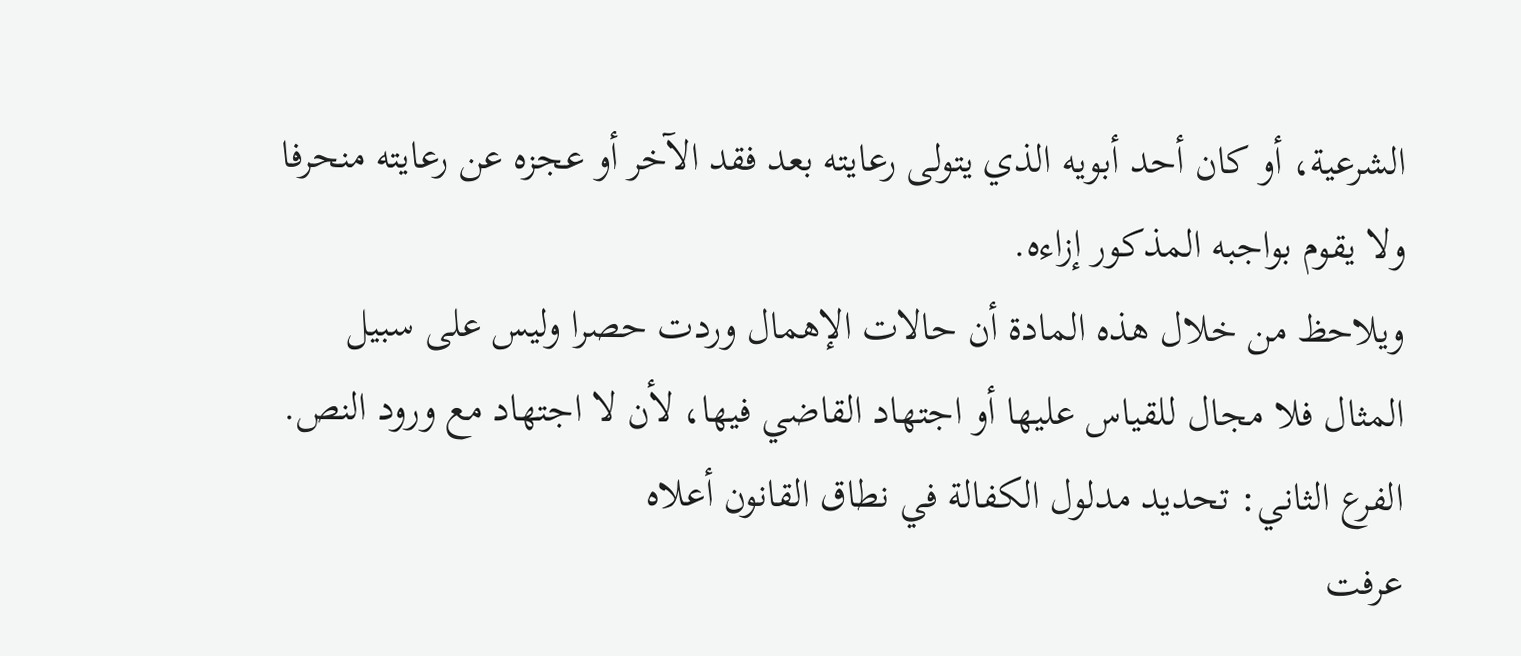الشرعية، أو كان أحد أبويه الذي يتولى رعايته بعد فقد الآخر أو عجزه عن رعايته منحرفا ولا يقوم بواجبه المذكور إزاءه.
ويلاحظ من خلال هذه المادة أن حالات الإهمال وردت حصرا وليس على سبيل المثال فلا مجال للقياس عليها أو اجتهاد القاضي فيها، لأن لا اجتهاد مع ورود النص.
الفرع الثاني: تحديد مدلول الكفالة في نطاق القانون أعلاه
عرفت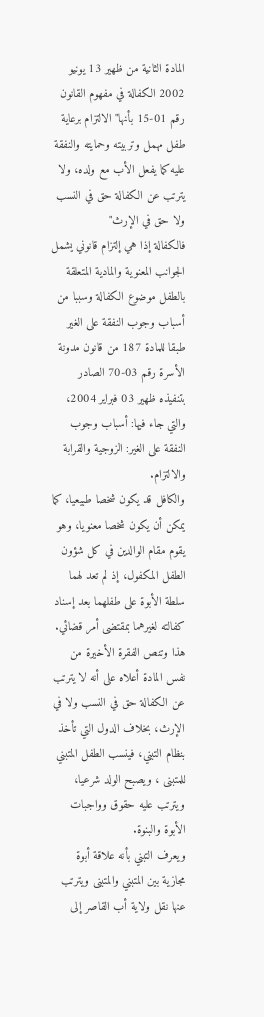المادة الثانية من ظهير 13 يونيو 2002 الكفالة في مفهوم القانون رقم 01-15 بأنها" الالتزام برعاية طفل مهمل وتربيته وحمايته والنفقة عليه كما يفعل الأب مع ولده، ولا يترتب عن الكفالة حق في النسب ولا حق في الإرث"
فالكفالة إذا هي إلتزام قانوني يشمل الجوانب المعنوية والمادية المتعلقة بالطفل موضوع الكفالة وسببا من أسباب وجوب النفقة على الغير طبقا للمادة 187 من قانون مدونة الأسرة رقم 03-70 الصادر بتنفيذه ظهير 03 فبراير 2004، والتي جاء فيها: أسباب وجوب النفقة على الغير: الزوجية والقرابة والالتزام.
والكافل قد يكون شخصا طبيعيا، كما يمكن أن يكون شخصا معنويا، وهو يقوم مقام الوالدين في كل شؤون الطفل المكفول، إذ لم تعد لهما سلطة الأبوة على طفلهما بعد إسناد كفالته لغيرهما بمقتضى أمر قضائي.
هذا وتنص الفقرة الأخيرة من نفس المادة أعلاه على أنه لا يترتب عن الكفالة حق في النسب ولا في الإرث، بخلاف الدول التي تأخذ بنظام التبني، فينسب الطفل المتبني للمتبنى ، ويصبح الولد شرعيا، ويترتب عليه حقوق وواجبات الأبوة والبنوة.
ويعرف التبني بأنه علاقة أبوة مجازية بين المتبني والمتبنى ويترتب عنها نقل ولاية أب القاصر إلى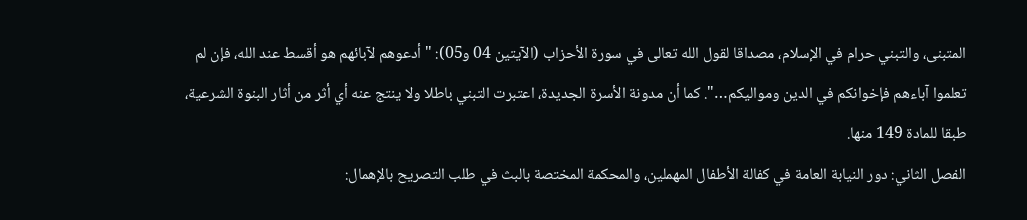المتبنى، والتبني حرام في الإسلام، مصداقا لقول الله تعالى في سورة الأحزاب (الآيتين 04 و05): " أدعوهم لآبائهم هو أقسط عند الله، فإن لم تعلموا آباءهم فإخوانكم في الدين ومواليكم…". كما أن مدونة الأسرة الجديدة، اعتبرت التبني باطلا ولا ينتج عنه أي أثر من أثار البنوة الشرعية، طبقا للمادة 149 منها.
الفصل الثاني: دور النيابة العامة في كفالة الأطفال المهملين، والمحكمة المختصة بالبث في طلب التصريح بالإهمال: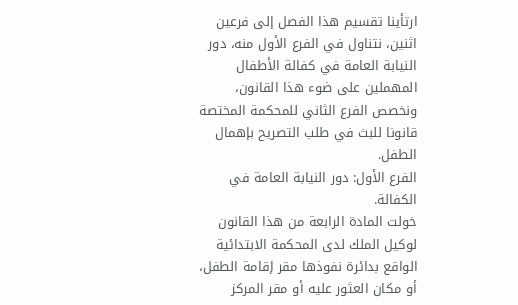ارتأينا تقسيم هذا الفصل إلى فرعين اثنين، نتناول في الفرع الأول منه، دور النيابة العامة في كفالة الأطفال المهملين على ضوء هذا القانون، ونخصص الفرع الثاني للمحكمة المختصة قانونا للبث في طلب التصريح بإهمال الطفل.
الفرع الأول: دور النيابة العامة في الكفالة.
خولت المادة الرابعة من هذا القانون لوكيل الملك لدى المحكمة الابتدائية الواقع بدائرة نفوذها مقر إقامة الطفل، أو مكان العثور عليه أو مقر المركز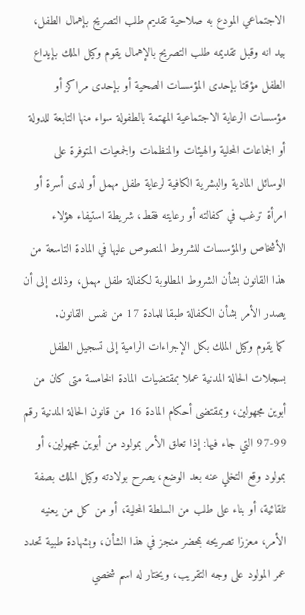الاجتماعي المودع به صلاحية تقديم طلب التصريح بإهمال الطفل، بيد انه وقبل تقديمه طلب التصريح بالإهمال يقوم وكيل الملك بإيداع الطفل مؤقتا بإحدى المؤسسات الصحية أو بإحدى مراكز أو مؤسسات الرعاية الاجتماعية المهتمة بالطفولة سواء منها التابعة للدولة أو الجماعات المحلية والهيئات والمنظمات والجمعيات المتوفرة على الوسائل المادية والبشرية الكافية لرعاية طفل مهمل أو لدى أسرة أو امرأة ترغب في كفالته أو رعايته فقط، شريطة استيفاء هؤلاء الأشخاص والمؤسسات للشروط المنصوص عليها في المادة التاسعة من هذا القانون بشأن الشروط المطلوبة لكفالة طفل مهمل، وذلك إلى أن يصدر الأمر بشأن الكفالة طبقا للمادة 17 من نفس القانون.
كما يقوم وكيل الملك بكل الإجراءات الرامية إلى تسجيل الطفل بسجلات الحالة المدنية عملا بمقتضيات المادة الخامسة متى كان من أبوين مجهولين، وبمقتضى أحكام المادة 16 من قانون الحالة المدنية رقم 99-97 التي جاء فيها: إذا تعلق الأمر بمولود من أبوين مجهولين، أو بمولود وقع التخلي عنه بعد الوضع، يصرح بولادته وكيل الملك بصفة تلقائية، أو بناء على طلب من السلطة المحلية، أو من كل من يعنيه الأمر، معززا تصريحه بمحضر منجز في هذا الشأن، وبشهادة طبية تحدد عمر المولود على وجه التقريب، ويختار له اسم شخصي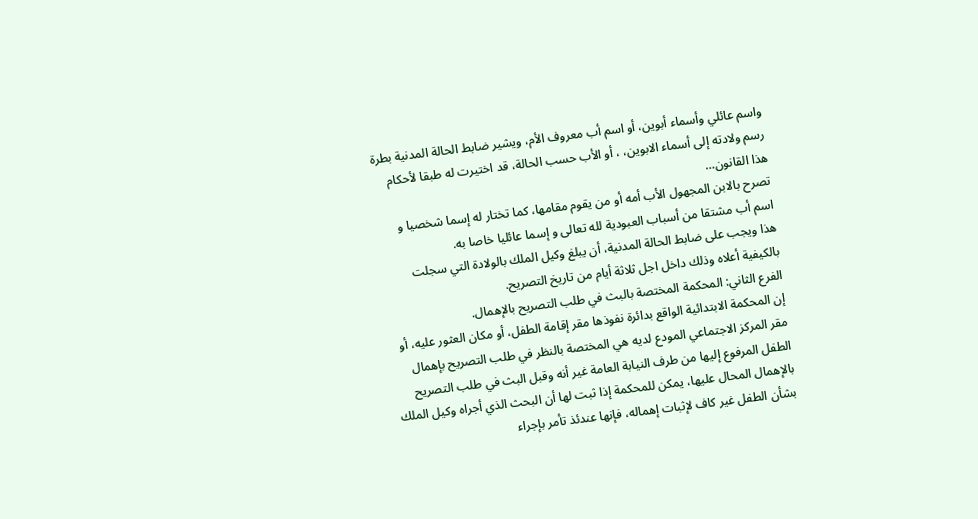واسم عائلي وأسماء أبوين، أو اسم أب معروف الأم، ويشير ضابط الحالة المدنية بطرة رسم ولادته إلى أسماء الابوين، ، أو الأب حسب الحالة، قد اختيرت له طبقا لأحكام هذا القانون…
تصرح بالابن المجهول الأب أمه أو من يقوم مقامها، كما تختار له إسما شخصيا و اسم أب مشتقا من أسباب العبودية لله تعالى و إسما عائليا خاصا به.
هذا ويجب على ضابط الحالة المدنية، أن يبلغ وكيل الملك بالولادة التي سجلت بالكيفية أعلاه وذلك داخل اجل ثلاثة أيام من تاريخ التصريح.
الفرع الثاني: المحكمة المختصة بالبث في طلب التصريح بالإهمال.
إن المحكمة الابتدائية الواقع بدائرة نفوذها مقر إقامة الطفل، أو مكان العثور عليه، أو مقر المركز الاجتماعي المودع لديه هي المختصة بالنظر في طلب التصريح بإهمال الطفل المرفوع إليها من طرف النيابة العامة غير أنه وقبل البث في طلب التصريح بالإهمال المحال عليها، يمكن للمحكمة إذا ثبت لها أن البحث الذي أجراه وكيل الملك بشأن الطفل غير كاف لإثبات إهماله، فإنها عندئذ تأمر بإجراء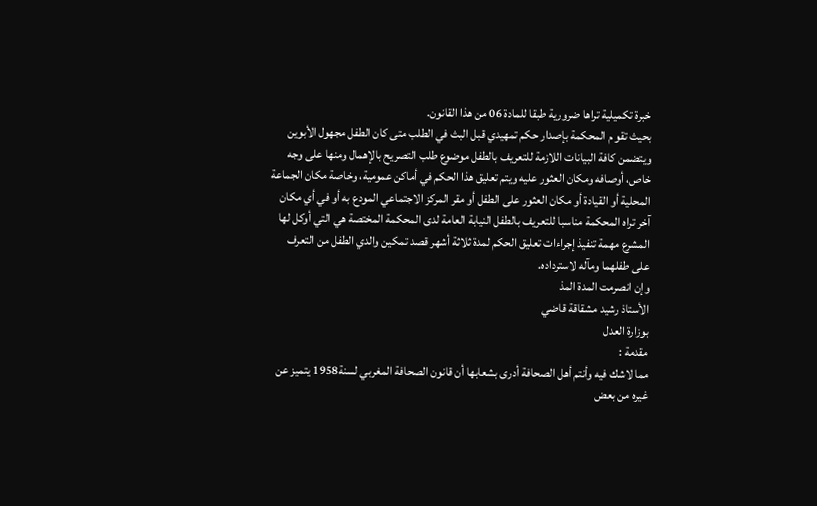خبرة تكميلية تراها ضرورية طبقا للمادة 06 من هذا القانون.
بحيث تقو م المحكمة بإصدار حكم تمهيدي قبل البث في الطلب متى كان الطفل مجهول الأبوين ويتضمن كافة البيانات اللازمة للتعريف بالطفل موضوع طلب التصريح بالإهمال ومنها على وجه خاص، أوصافه ومكان العثور عليه ويتم تعليق هذا الحكم في أماكن عمومية، وخاصة مكان الجماعة المحلية أو القيادة أو مكان العثور على الطفل أو مقر المركز الاجتماعي المودع به أو في أي مكان آخر تراه المحكمة مناسبا للتعريف بالطفل النيابة العامة لدى المحكمة المختصة هي التي أوكل لها المشرع مهمة تنفيذ إجراءات تعليق الحكم لمدة ثلاثة أشهر قصد تمكين والدي الطفل من التعرف على طفلهما ومآله لاسترداده.
وإن انصرمت المدة المذ
الأستاذ رشيد مشقاقة قاضي
بوزارة العدل
مقدمة :
مما لاشك فيه وأنتم أهل الصحافة أدرى بشعابها أن قانون الصحافة المغربي لسنة1958 يتميز عن غيره من بعض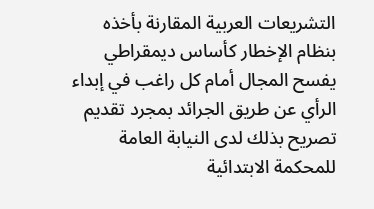التشريعات العربية المقارنة بأخذه بنظام الإخطار كأساس ديمقراطي يفسح المجال أمام كل راغب في إبداء الرأي عن طريق الجرائد بمجرد تقديم تصريح بذلك لدى النيابة العامة للمحكمة الابتدائية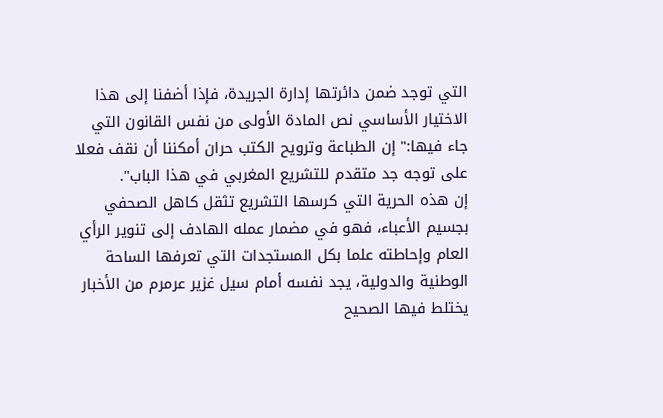التي توجد ضمن دائرتها إدارة الجريدة، فإذا أضفنا إلى هذا الاختيار الأساسي نص المادة الأولى من نفس القانون التي جاء فيها:" إن الطباعة وترويح الكتب حران أمكننا أن نقف فعلا على توجه جد متقدم للتشريع المغربي في هذا الباب".
إن هذه الحرية التي كرسها التشريع تثقل كاهل الصحفي بجسيم الأعباء، فهو في مضمار عمله الهادف إلى تنوير الرأي العام وإحاطته علما بكل المستجدات التي تعرفها الساحة الوطنية والدولية، يجد نفسه أمام سيل غزير عرمرم من الأخبار يختلط فيها الصحيح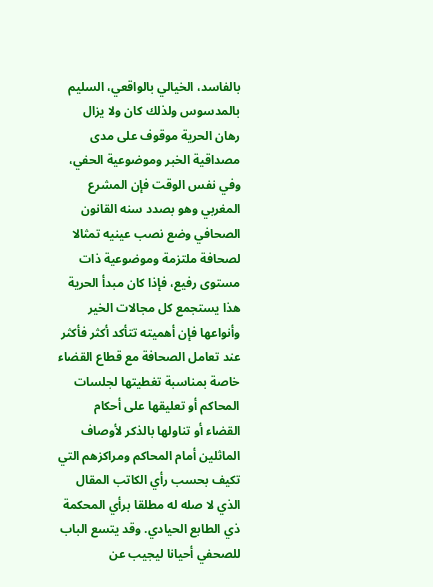بالفاسد، الخيالي بالواقعي، السليم بالمدسوس ولذلك كان ولا يزال رهان الحرية موقوف على مدى مصداقية الخبر وموضوعية الحفي، وفي نفس الوقت فإن المشرع المغربي وهو بصدد سنه القانون الصحافي وضع نصب عينيه تمثالا لصحافة ملتزمة وموضوعية ذات مستوى رفيع، فإذا كان مبدأ الحرية هذا يستجمع كل مجالات الخير وأنواعها فإن أهميته تتأكد أكثر فأكثر عند تعامل الصحافة مع قطاع القضاء خاصة بمناسبة تغطيتها لجلسات المحاكم أو تعليقها على أحكام القضاء أو تناولها بالذكر لأوصاف الماثلين أمام المحاكم ومراكزهم التي تكيف بحسب رأي الكاتب المقال الذي لا صله له مطلقا برأي المحكمة ذي الطابع الحيادي. وقد يتسع الباب للصحفي أحيانا ليجيب عن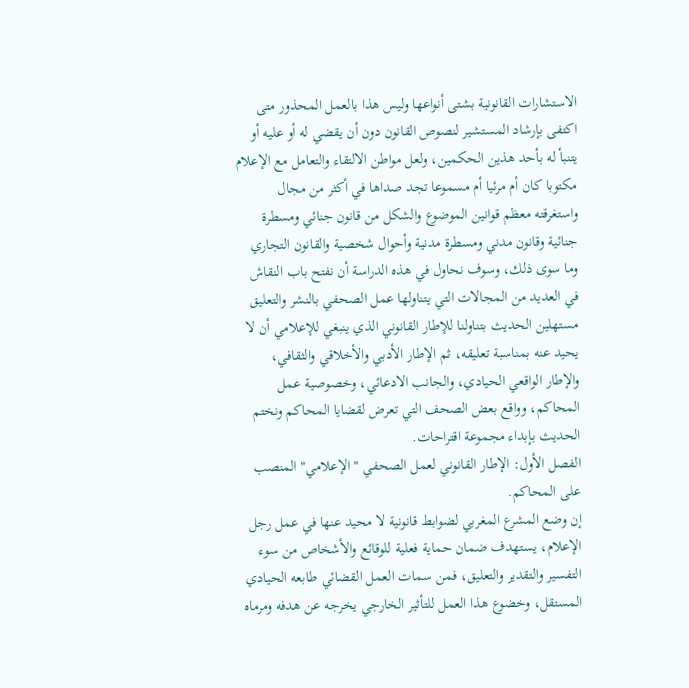الاستشارات القانونية بشتى أنواعها وليس هذا بالعمل المحذور متى اكتفى بإرشاد المستشير لنصوص القانون دون أن يقضي له أو عليه أو يتنبأ له بأحد هذين الحكمين، ولعل مواطن الالتقاء والتعامل مع الإعلام مكتوبا كان أم مرئيا أم مسموعا تجد صداها في أكثر من مجال واستغرقته معظم قوانين الموضوع والشكل من قانون جنائي ومسطرة جنائية وقانون مدني ومسطرة مدنية وأحوال شخصية والقانون التجاري وما سوى ذلك، وسوف نحاول في هذه الدراسة أن نفتح باب النقاش في العديد من المجالات التي يتناولها عمل الصحفي بالنشر والتعليق مستهلين الحديث بتناولنا للإطار القانوني الذي ينبغي للإعلامي أن لا يحيد عنه بمناسبة تعليقه، ثم الإطار الأدبي والأخلاقي والثقافي، والإطار الواقعي الحيادي، والجانب الادعائي، وخصوصية عمل المحاكم، وواقع بعض الصحف التي تعرض لقضايا المحاكم ونختم الحديث بإبداء مجموعة اقتراحات.
الفصل الأول: الإطار القانوني لعمل الصحفي " الإعلامي" المنصب على المحاكم.
إن وضع المشرع المغربي لضوابط قانونية لا محيد عنها في عمل رجل الإعلام، يستهدف ضمان حماية فعلية للوقائع والأشخاص من سوء التفسير والتقدير والتعليق، فمن سمات العمل القضائي طابعه الحيادي المستقل، وخضوع هذا العمل للتأثير الخارجي يخرجه عن هدفه ومرماه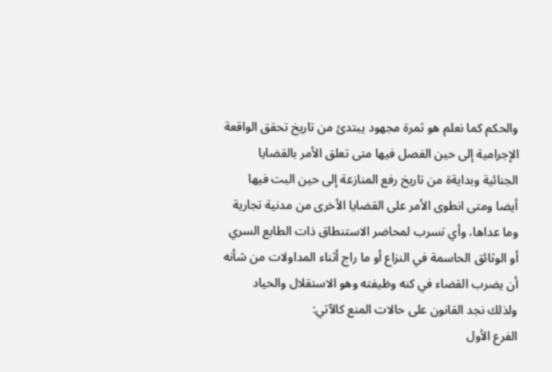والحكم كما نعلم هو ثمرة مجهود يبتدئ من تاريخ تحقق الواقعة الإجرامية إلى حين الفصل فيها متى تعلق الأمر بالقضايا الجنائية وبدايةة من تاريخ رفع المنازعة إلى حين البت فيها أيضا ومتى انطوى الأمر على القضايا الأخرى من مدنية تجارية وما عداها، وأي تسرب لمحاضر الاستنطاق ذات الطابع السري أو الوثائق الحاسمة في النزاع أو ما راج أثناء المداولات من شأنه أن يضرب القضاء في كنه وظيفته وهو الاستقلال والحياد ولذلك نجد القانون على حالات المنع كالآتي:
الفرع الأول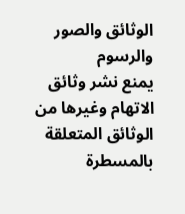الوثائق والصور والرسوم
يمنع نشر وثائق الاتهام وغيرها من الوثائق المتعلقة بالمسطرة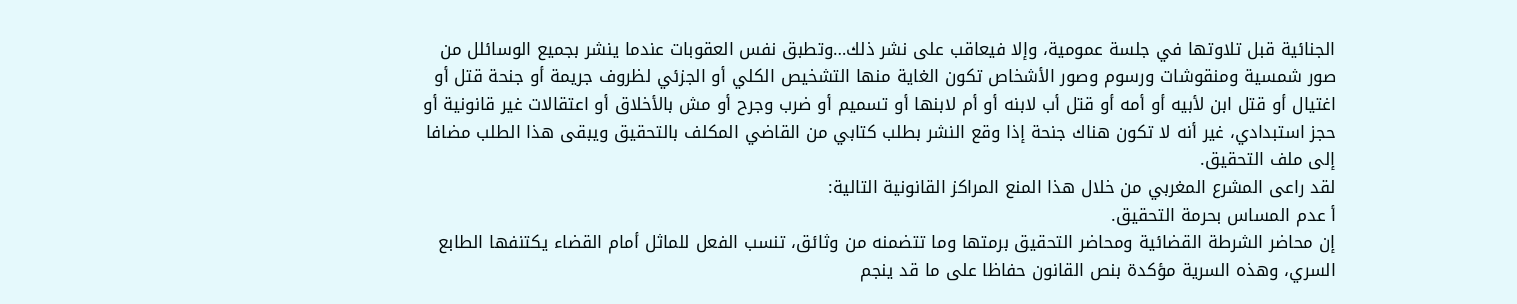الجنائية قبل تلاوتها في جلسة عمومية، وإلا فيعاقب على نشر ذلك…وتطبق نفس العقوبات عندما ينشر بجميع الوسائلل من صور شمسية ومنقوشات ورسوم وصور الأشخاص تكون الغاية منها التشخيص الكلي أو الجزئي لظروف جريمة أو جنحة قتل أو اغتيال أو قتل ابن لأبيه أو أمه أو قتل أب لابنه أو أم لابنها أو تسميم أو ضرب وجرح أو مش بالأخلاق أو اعتقالات غير قانونية أو حجز استبدادي، غير أنه لا تكون هناك جنحة إذا وقع النشر بطلب كتابي من القاضي المكلف بالتحقيق ويبقى هذا الطلب مضافا إلى ملف التحقيق.
لقد راعى المشرع المغربي من خلال هذا المنع المراكز القانونية التالية:
أ عدم المساس بحرمة التحقيق.
إن محاضر الشرطة القضائية ومحاضر التحقيق برمتها وما تتضمنه من وثائق، تنسب الفعل للماثل أمام القضاء يكتنفها الطابع السري، وهذه السرية مؤكدة بنص القانون حفاظا على ما قد ينجم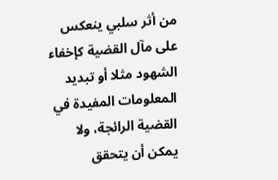من أثر سلبي ينعكس على مآل القضية كإخفاء الشهود مثلا أو تبديد المعلومات المفيدة في القضية الرائجة، ولا يمكن أن يتحقق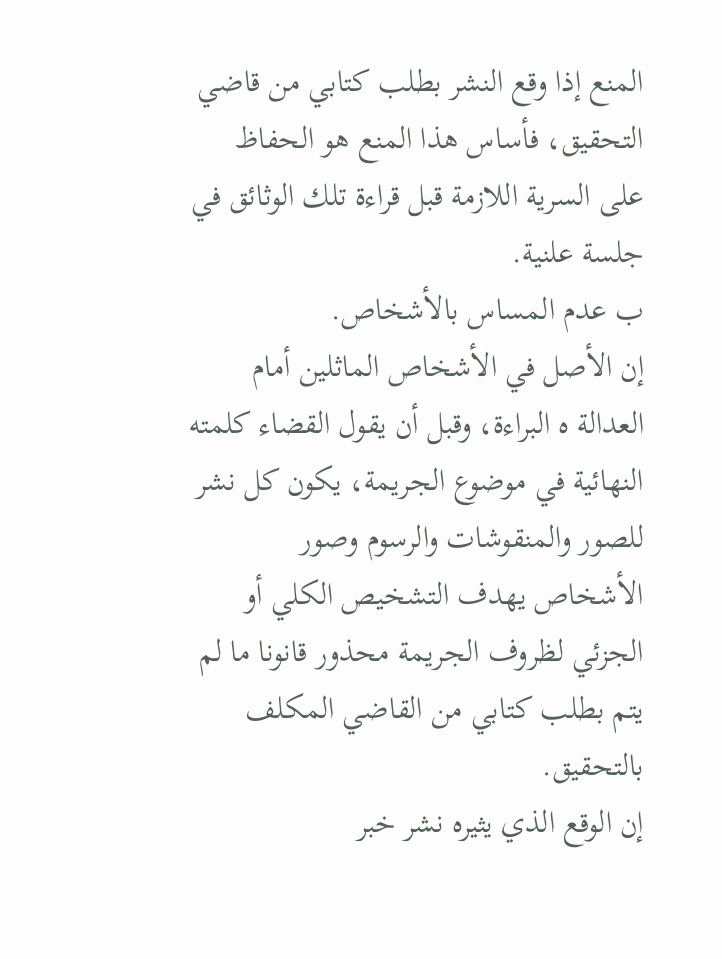المنع إذا وقع النشر بطلب كتابي من قاضي التحقيق، فأساس هذا المنع هو الحفاظ على السرية اللازمة قبل قراءة تلك الوثائق في جلسة علنية.
ب عدم المساس بالأشخاص.
إن الأصل في الأشخاص الماثلين أمام العدالة ه البراءة، وقبل أن يقول القضاء كلمته النهائية في موضوع الجريمة، يكون كل نشر للصور والمنقوشات والرسوم وصور الأشخاص يهدف التشخيص الكلي أو الجزئي لظروف الجريمة محذور قانونا ما لم يتم بطلب كتابي من القاضي المكلف بالتحقيق.
إن الوقع الذي يثيره نشر خبر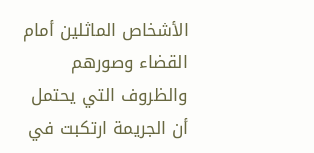الأشخاص الماثلين أمام القضاء وصورهم والظروف التي يحتمل أن الجريمة ارتكبت في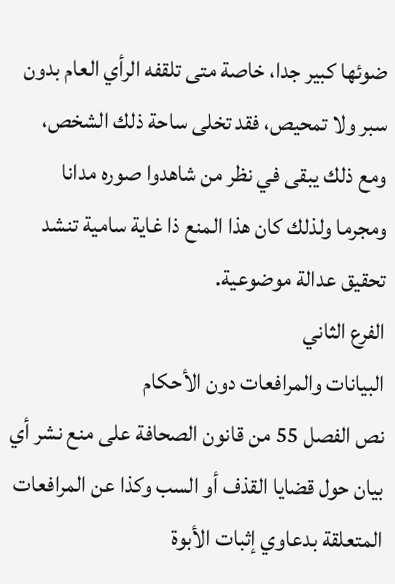ضوئها كبير جدا، خاصة متى تلقفه الرأي العام بدون سبر ولا تمحيص، فقد تخلى ساحة ذلك الشخص، ومع ذلك يبقى في نظر من شاهدوا صوره مدانا ومجرما ولذلك كان هذا المنع ذا غاية سامية تنشد تحقيق عدالة موضوعية.
الفرع الثاني
البيانات والمرافعات دون الأحكام
نص الفصل 55 من قانون الصحافة على منع نشر أي بيان حول قضايا القذف أو السب وكذا عن المرافعات المتعلقة بدعاوي إثبات الأبوة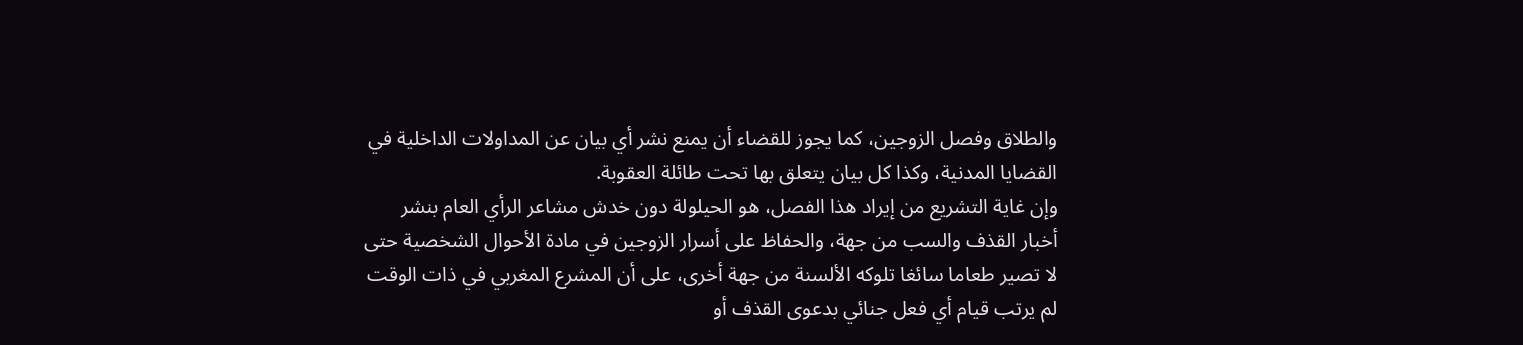والطلاق وفصل الزوجين، كما يجوز للقضاء أن يمنع نشر أي بيان عن المداولات الداخلية في القضايا المدنية، وكذا كل بيان يتعلق بها تحت طائلة العقوبة.
وإن غاية التشريع من إيراد هذا الفصل، هو الحيلولة دون خدش مشاعر الرأي العام بنشر أخبار القذف والسب من جهة، والحفاظ على أسرار الزوجين في مادة الأحوال الشخصية حتى لا تصير طعاما سائغا تلوكه الألسنة من جهة أخرى، على أن المشرع المغربي في ذات الوقت لم يرتب قيام أي فعل جنائي بدعوى القذف أو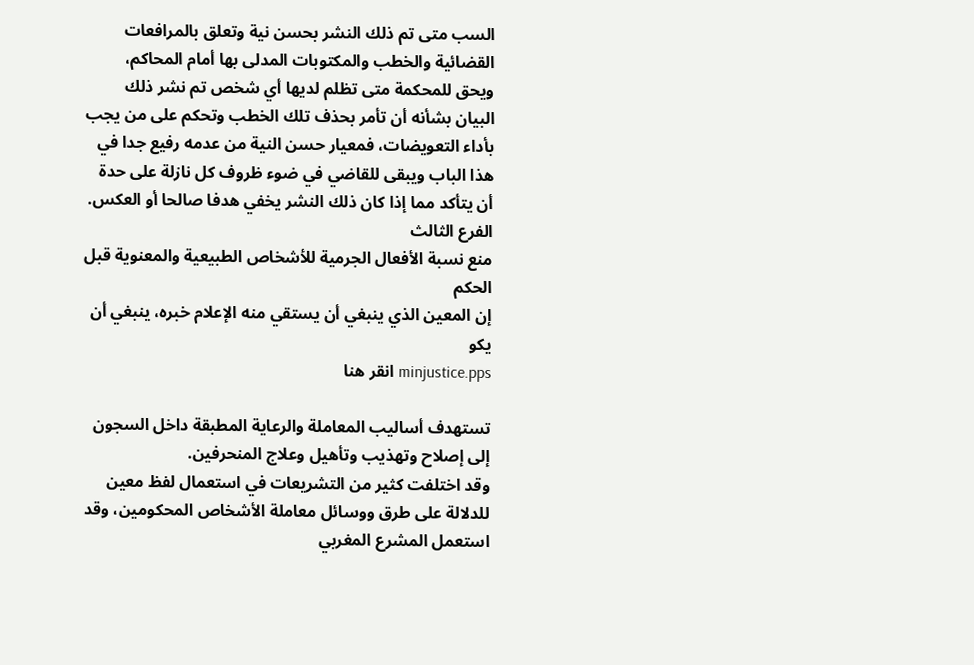السب متى تم ذلك النشر بحسن نية وتعلق بالمرافعات القضائية والخطب والمكتوبات المدلى بها أمام المحاكم، ويحق للمحكمة متى تظلم لديها أي شخص تم نشر ذلك البيان بشأنه أن تأمر بحذف تلك الخطب وتحكم على من يجب بأداء التعويضات، فمعيار حسن النية من عدمه رفيع جدا في هذا الباب ويبقى للقاضي في ضوء ظروف كل نازلة على حدة أن يتأكد مما إذا كان ذلك النشر يخفي هدفا صالحا أو العكس.
الفرع الثالث
منع نسبة الأفعال الجرمية للأشخاص الطبيعية والمعنوية قبل الحكم
إن المعين الذي ينبغي أن يستقي منه الإعلام خبره، ينبغي أن يكو
minjustice.pps انقر هنا

تستهدف أساليب المعاملة والرعاية المطبقة داخل السجون إلى إصلاح وتهذيب وتأهيل وعلاج المنحرفين.
وقد اختلفت كثير من التشريعات في استعمال لفظ معين للدلالة على طرق ووسائل معاملة الأشخاص المحكومين، وقد استعمل المشرع المغربي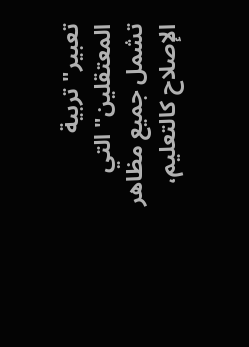تعبير" تربية المعتقلين" التي تشمل جميع مظاهر الإصلاح كالتعليم،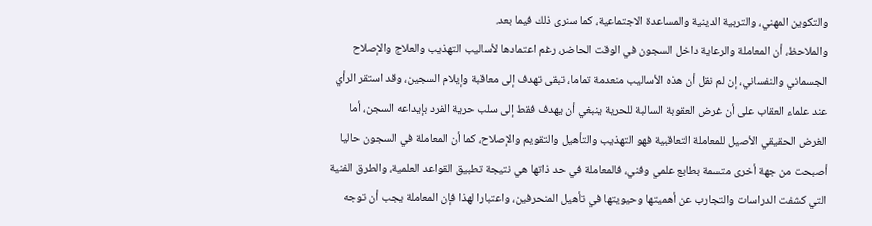والتكوين المهني، والتربية الدينية والمساعدة الاجتماعية، كما سنرى ذلك فيما بعد.
والملاحظ، أن المعاملة والرعاية داخل السجون في الوقت الحاضر، رغم اعتمادها لأساليب التهذيب والعلاج والإصلاح الجسماني والنفساني، إن لم نقل أن هذه الأساليب منعدمة تماما، تبقى تهدف إلى معاقبة وإيلام السجين، وقد استقر الرأي عند علماء العقاب على أن غرض العقوبة السالبة للحرية ينبغي أن يهدف فقط إلى سلب حرية الفرد بإيداعه السجن، أما الغرض الحقيقي الأصيل للمعاملة التعاقبية فهو التهذيب والتأهيل والتقويم والإصلاح، كما أن المعاملة في السجون حاليا أصبحت من جهة أخرى متسمة بطابع علمي وفني، فالمعاملة في حد ذاتها هي نتيجة تطبيق القواعد العلمية، والطرق الفنية التي كشفت الدراسات والتجارب عن أهميتها وحيويتها في تأهيل المنحرفين، واعتبارا لهذا فإن المعاملة يجب أن توجه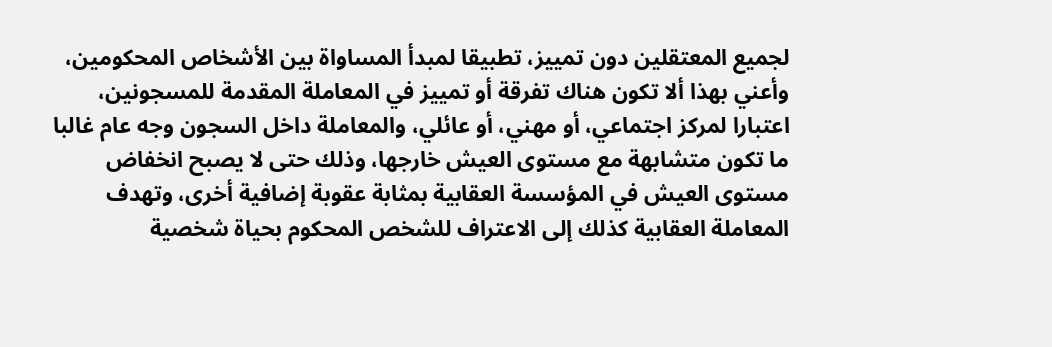لجميع المعتقلين دون تمييز، تطبيقا لمبدأ المساواة بين الأشخاص المحكومين، وأعني بهذا ألا تكون هناك تفرقة أو تمييز في المعاملة المقدمة للمسجونين، اعتبارا لمركز اجتماعي، أو مهني، أو عائلي، والمعاملة داخل السجون وجه عام غالبا ما تكون متشابهة مع مستوى العيش خارجها، وذلك حتى لا يصبح انخفاض مستوى العيش في المؤسسة العقابية بمثابة عقوبة إضافية أخرى، وتهدف المعاملة العقابية كذلك إلى الاعتراف للشخص المحكوم بحياة شخصية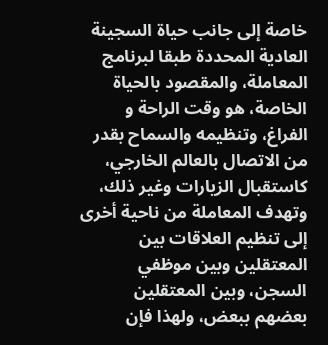خاصة إلى جانب حياة السجينة العادية المحددة طبقا لبرنامج المعاملة، والمقصود بالحياة الخاصة، هو وقت الراحة و الفراغ، وتنظيمه والسماح بقدر من الاتصال بالعالم الخارجي، كاستقبال الزيارات وغير ذلك، وتهدف المعاملة من ناحية أخرى إلى تنظيم العلاقات بين المعتقلين وبين موظفي السجن، وبين المعتقلين بعضهم ببعض، ولهذا فإن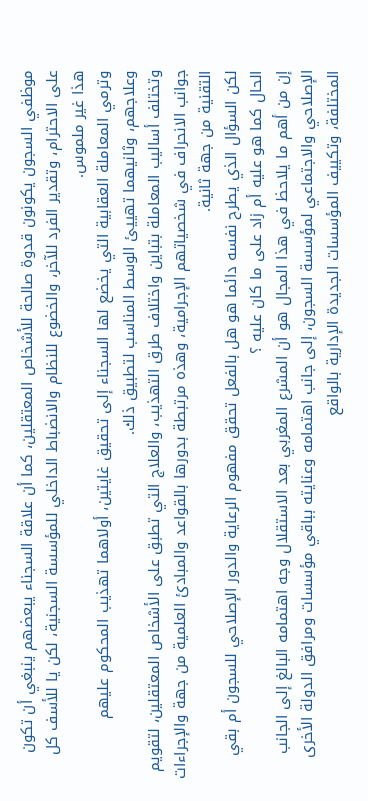موظفي السجون يكونون قدوة صالحة للأشخاص المعتقلين، كما أن علاقة السجناء يبعضهم ينبغي أن تكون على الاحترام، وتقدير الفرد للآخر، والخضوع للنظام والانضباط الداخلي للمؤسسة السجنية، لكن يا للأسف كل هذا غير ملموس.
وترمي المعاملة العقابية التي يخضع لها السجناء إلى تحقيق غايتين، أولاهما تهذيب المحكوم عليهم وعلاجهم، وثانيهما تهييئ الوسط المناسب لتطبيق ذلك.
وتختلف أساليب المعاملة بتباين واختلاف طرق التهذيب، والعلاج التي تطبق على الأشخاص المعتقلين، لتقويم جوانب الانحراف في شخصياتهم الإجرامية، وهذه مرتبطة بدورها بالقواعد والمبادئ العلمية من جهة والإجراءات التقنية من جهة ثانية.
لكن السؤال الذي يطرح نفسه دائما هو هل بالفعل تحقق مفهوم الرعاية والدور الإصلاحي للسجون أم بقي الحال كما هو عليه أم زاد على ما كان عليه ؟
إن من أهم ما يلاحظ في هذا المجال هو أن المشرع المغربي بعد الاستقلال وجه اهتمامه البالغ إلى الجانب الإصلاحي والاجتماعي لمؤسسة السجون، إلى جانب اهتمامه وعنايته بباقي مؤسسات ومرافق الدولة الأخرى المختلفة، وتكييف المؤسسات الجديدة الإدارية بالواقع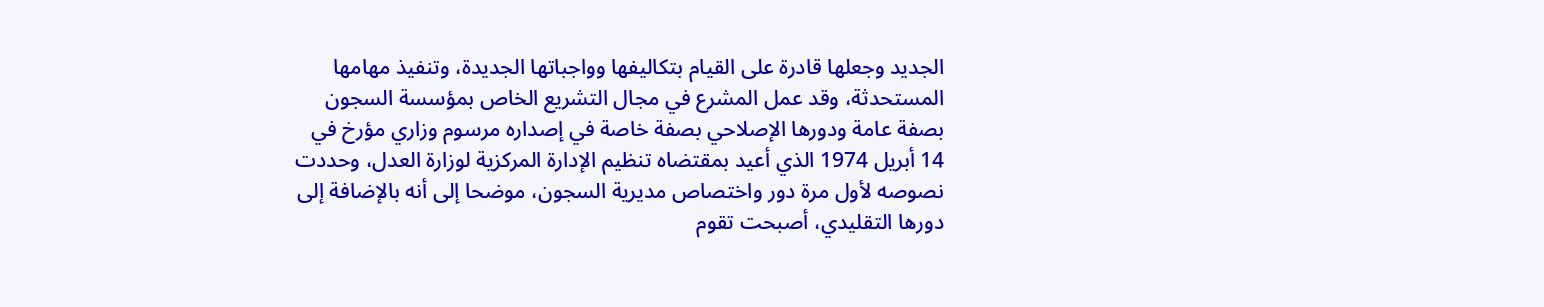الجديد وجعلها قادرة على القيام بتكاليفها وواجباتها الجديدة، وتنفيذ مهامها المستحدثة، وقد عمل المشرع في مجال التشريع الخاص بمؤسسة السجون بصفة عامة ودورها الإصلاحي بصفة خاصة في إصداره مرسوم وزاري مؤرخ في 14 أبريل 1974 الذي أعيد بمقتضاه تنظيم الإدارة المركزية لوزارة العدل، وحددت نصوصه لأول مرة دور واختصاص مديرية السجون، موضحا إلى أنه بالإضافة إلى دورها التقليدي، أصبحت تقوم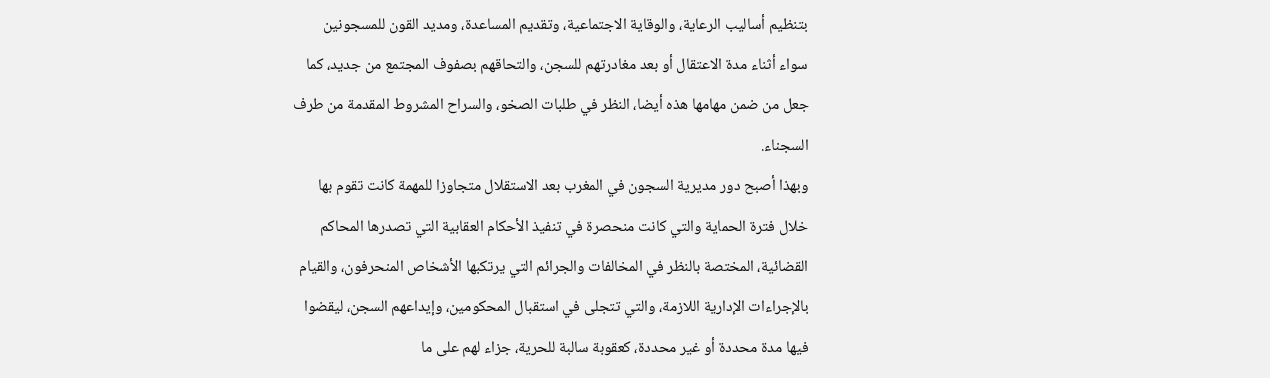بتنظيم أساليب الرعاية، والوقاية الاجتماعية، وتقديم المساعدة، ومديد القون للمسجونين سواء أثناء مدة الاعتقال أو بعد مغادرتهم للسجن، والتحاقهم بصفوف المجتمع من جديد، كما جعل من ضمن مهامها هذه أيضا، النظر في طلبات الصخو، والسراح المشروط المقدمة من طرف السجناء.
وبهذا أصبح دور مديرية السجون في المغرب بعد الاستقلال متجاوزا للمهمة كانت تقوم بها خلال فترة الحماية والتي كانت منحصرة في تنفيذ الأحكام العقابية التي تصدرها المحاكم القضائية، المختصة بالنظر في المخالفات والجرائم التي يرتكبها الأشخاص المنحرفون، والقيام بالإجراءات الإدارية اللازمة، والتي تتجلى في استقبال المحكومين، وإيداعهم السجن، ليقضوا فيها مدة محددة أو غير محددة، كعقوبة سالبة للحرية، جزاء لهم على ما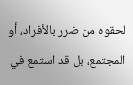لحقوه من ضرر بالأفراد، أو المجتمع، بل قد استمع في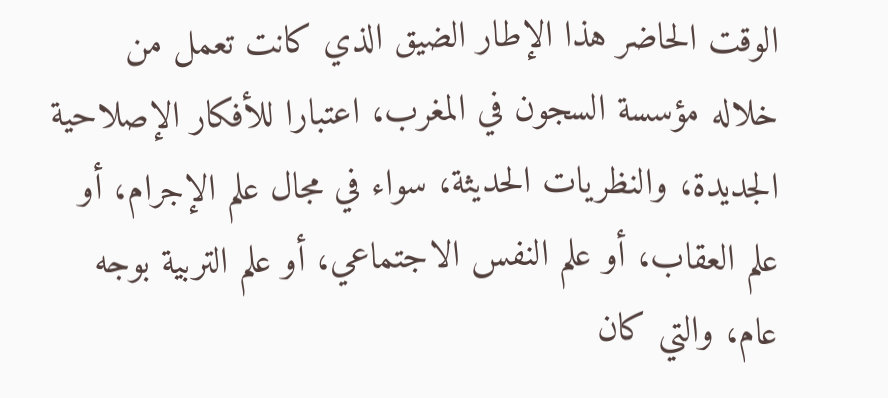الوقت الحاضر هذا الإطار الضيق الذي كانت تعمل من خلاله مؤسسة السجون في المغرب، اعتبارا للأفكار الإصلاحية الجديدة، والنظريات الحديثة، سواء في مجال علم الإجرام، أو علم العقاب، أو علم النفس الاجتماعي، أو علم التربية بوجه عام، والتي كان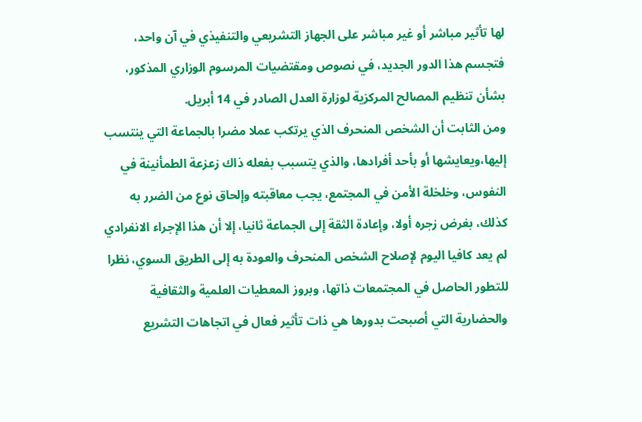لها تأثير مباشر أو غير مباشر على الجهاز التشريعي والتنفيذي في آن واحد، فتجسم هذا الدور الجديد، في نصوص ومقتضيات المرسوم الوزاري المذكور، بشأن تنظيم المصالح المركزية لوزارة العدل الصادر في 14 أبريل.
ومن الثابت أن الشخص المنحرف الذي يرتكب عملا مضرا بالجماعة التي ينتسب إليها،ويعايشها أو بأحد أفرادها، والذي يتسبب بفعله ذاك زعزعة الطمأنينة في النفوس، وخلخلة الأمن في المجتمع، يجب معاقبته وإلحاق نوع من الضرر به كذلك، بغرض زجره أولا، وإعادة الثقة إلى الجماعة ثانيا، إلا أن هذا الإجراء الانفرادي لم يعد كافيا اليوم لإصلاح الشخص المنحرف والعودة به إلى الطريق السوي، نظرا للتطور الحاصل في المجتمعات ذاتها، وبروز المعطيات العلمية والثقافية والحضارية التي أصبحت بدورها هي ذات تأثير فعال في اتجاهات التشريع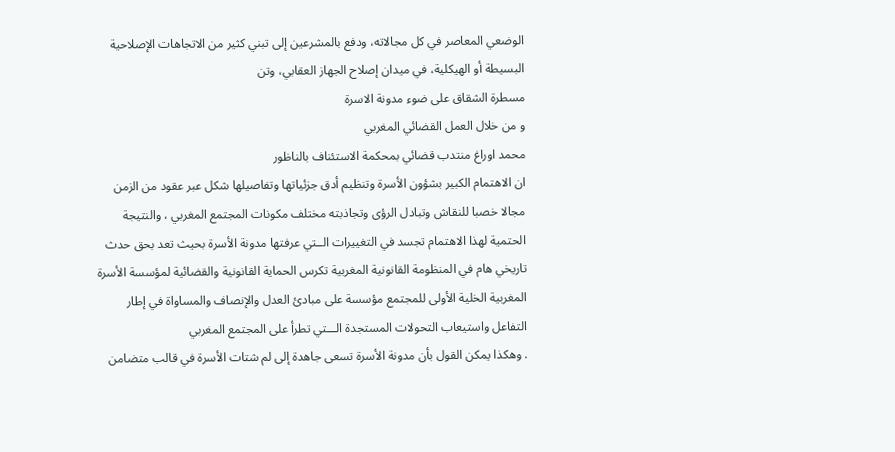الوضعي المعاصر في كل مجالاته، ودفع بالمشرعين إلى تبني كثير من الاتجاهات الإصلاحية البسيطة أو الهيكلية، في ميدان إصلاح الجهاز العقابي، وتن
مسطرة الشقاق على ضوء مدونة الاسرة
و من خلال العمل القضائي المغربي
محمد اوراغ منتدب قضائي بمحكمة الاستئناف بالناظور
ان الاهتمام الكبير بشؤون الأسرة وتنظيم أدق جزئياتها وتفاصيلها شكل عبر عقود من الزمن مجالا خصبا للنقاش وتبادل الرؤى وتجاذبته مختلف مكونات المجتمع المغربي ، والنتيجة الحتمية لهذا الاهتمام تجسد في التغييرات الــتي عرفتها مدونة الأسرة بحيث تعد بحق حدث تاريخي هام في المنظومة القانونية المغربية تكرس الحماية القانونية والقضائية لمؤسسة الأسرة المغربية الخلية الأولى للمجتمع مؤسسة على مبادئ العدل والإنصاف والمساواة في إطار التفاعل واستيعاب التحولات المستجدة الـــتي تطرأ على المجتمع المغربي
. وهكذا يمكن القول بأن مدونة الأسرة تسعى جاهدة إلى لم شتات الأسرة في قالب متضامن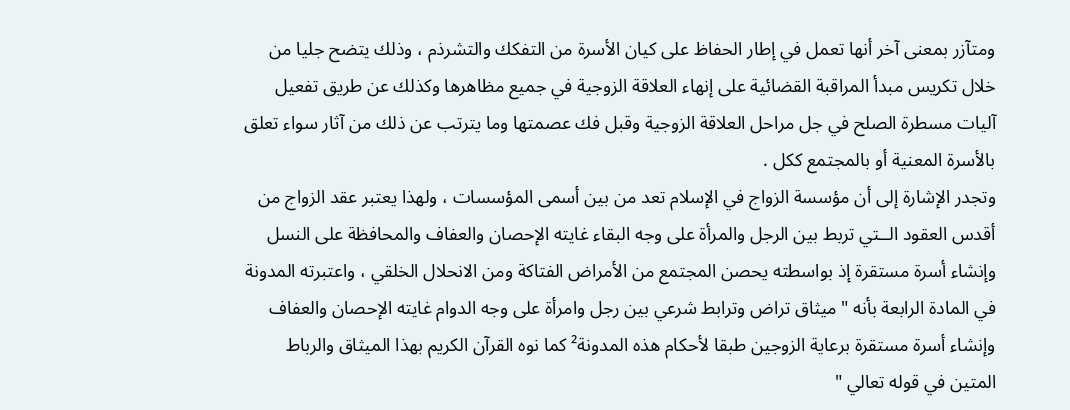ومتآزر بمعنى آخر أنها تعمل في إطار الحفاظ على كيان الأسرة من التفكك والتشرذم ، وذلك يتضح جليا من خلال تكريس مبدأ المراقبة القضائية على إنهاء العلاقة الزوجية في جميع مظاهرها وكذلك عن طريق تفعيل آليات مسطرة الصلح في جل مراحل العلاقة الزوجية وقبل فك عصمتها وما يترتب عن ذلك من آثار سواء تعلق بالأسرة المعنية أو بالمجتمع ككل .
وتجدر الإشارة إلى أن مؤسسة الزواج في الإسلام تعد من بين أسمى المؤسسات ، ولهذا يعتبر عقد الزواج من أقدس العقود الــتي تربط بين الرجل والمرأة على وجه البقاء غايته الإحصان والعفاف والمحافظة على النسل وإنشاء أسرة مستقرة إذ بواسطته يحصن المجتمع من الأمراض الفتاكة ومن الانحلال الخلقي ، واعتبرته المدونة في المادة الرابعة بأنه " ميثاق تراض وترابط شرعي بين رجل وامرأة على وجه الدوام غايته الإحصان والعفاف وإنشاء أسرة مستقرة برعاية الزوجين طبقا لأحكام هذه المدونة² كما نوه القرآن الكريم بهذا الميثاق والرباط المتين في قوله تعالي "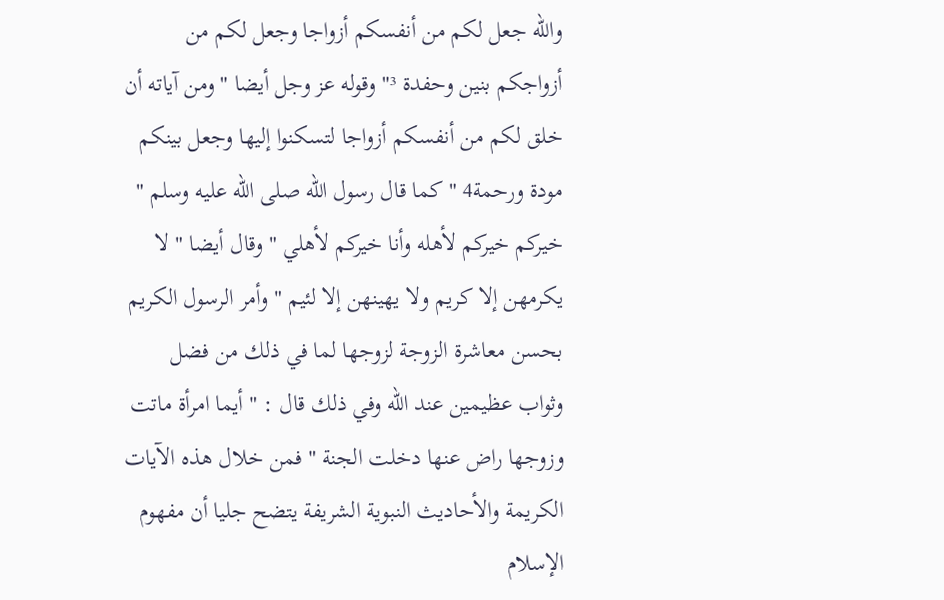والله جعل لكم من أنفسكم أزواجا وجعل لكم من أزواجكم بنين وحفدة ³" وقوله عز وجل أيضا " ومن آياته أن خلق لكم من أنفسكم أزواجا لتسكنوا إليها وجعل بينكم مودة ورحمة4 " كما قال رسول الله صلى الله عليه وسلم " خيركم خيركم لأهله وأنا خيركم لأهلي " وقال أيضا " لا يكرمهن إلا كريم ولا يهينهن إلا لئيم " وأمر الرسول الكريم بحسن معاشرة الزوجة لزوجها لما في ذلك من فضل وثواب عظيمين عند الله وفي ذلك قال : " أيما امرأة ماتت وزوجها راض عنها دخلت الجنة " فمن خلال هذه الآيات الكريمة والأحاديث النبوية الشريفة يتضح جليا أن مفهوم الإسلام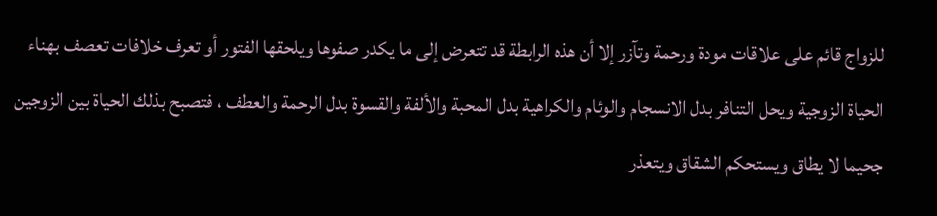للزواج قائم على علاقات مودة ورحمة وتآزر إلا أن هذه الرابطة قد تتعرض إلى ما يكدر صفوها ويلحقها الفتور أو تعرف خلافات تعصف بهناء الحياة الزوجية ويحل التنافر بدل الانسجام والوئام والكراهية بدل المحبة والألفة والقسوة بدل الرحمة والعطف ، فتصبح بذلك الحياة بين الزوجين جحيما لا يطاق ويستحكم الشقاق ويتعذر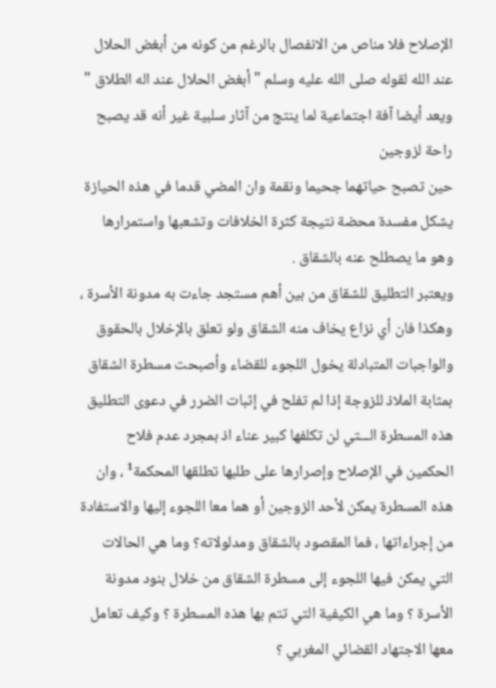الإصلاح فلا مناص من الانفصال بالرغم من كونه من أبغض الحلال عند الله لقوله صلى الله عليه وسلم " أبغض الحلال عند اله الطلاق " ويعد أيضا آفة اجتماعية لما ينتج من آثار سلبية غير أنه قد يصبح راحة لزوجين
حين تصبح حياتهما جحيما ونقمة وان المضي قدما في هذه الحيازة يشكل مفسدة محضة نتيجة كثرة الخلافات وتشعبها واستمرارها وهو ما يصطلح عنه بالشقاق .
ويعتبر التطليق للشقاق من بين أهم مستجد جاءت به مدونة الأسرة ، وهكذا فان أي نزاع يخاف منه الشقاق ولو تعلق بالإخلال بالحقوق والواجبات المتبادلة يخول اللجوء للقضاء وأصبحت مسطرة الشقاق بمثابة الملاذ للزوجة إذا لم تفلح في إثبات الضرر في دعوى التطليق هذه المسطرة الـــتي لن تكلفها كبير عناء اذ بمجرد عدم فلاح الحكمين في الإصلاح وإصرارها على طلبها تطلقها المحكمة¹ ، وان هذه المسطرة يمكن لأحد الزوجين أو هما معا اللجوء إليها والاستفادة من إجراءاتها ، فما المقصود بالشقاق ومدلولاته؟ وما هي الحالات التي يمكن فيها اللجوء إلى مسطرة الشقاق من خلال بنود مدونة الأسرة ؟ وما هي الكيفية التي تتم بها هذه المسطرة ؟ وكيف تعامل معها الاجتهاد القضائي المغربي ؟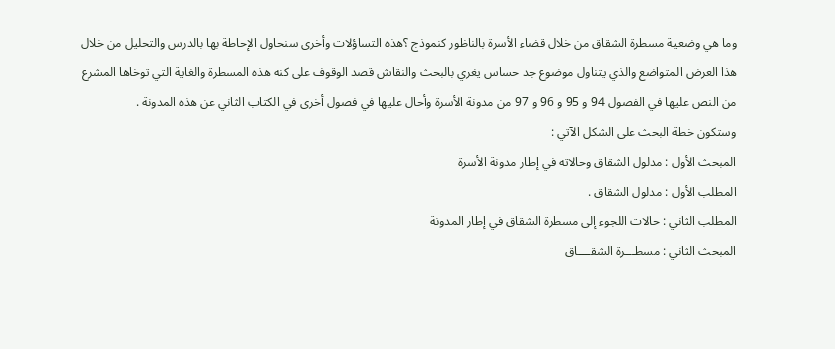وما هي وضعية مسطرة الشقاق من خلال قضاء الأسرة بالناظور كنموذج ؟هذه التساؤلات وأخرى سنحاول الإحاطة بها بالدرس والتحليل من خلال هذا العرض المتواضع والذي يتناول موضوع جد حساس يغري بالبحث والنقاش قصد الوقوف على كنه هذه المسطرة والغاية التي توخاها المشرع من النص عليها في الفصول 94 و 95 و 96 و 97 من مدونة الأسرة وأحال عليها في فصول أخرى في الكتاب الثاني عن هذه المدونة .
وستكون خطة البحث على الشكل الآتي :
المبحث الأول : مدلول الشقاق وحالاته في إطار مدونة الأسرة
المطلب الأول : مدلول الشقاق .
المطلب الثاني : حالات اللجوء إلى مسطرة الشقاق في إطار المدونة
المبحث الثاني : مسطـــرة الشقــــاق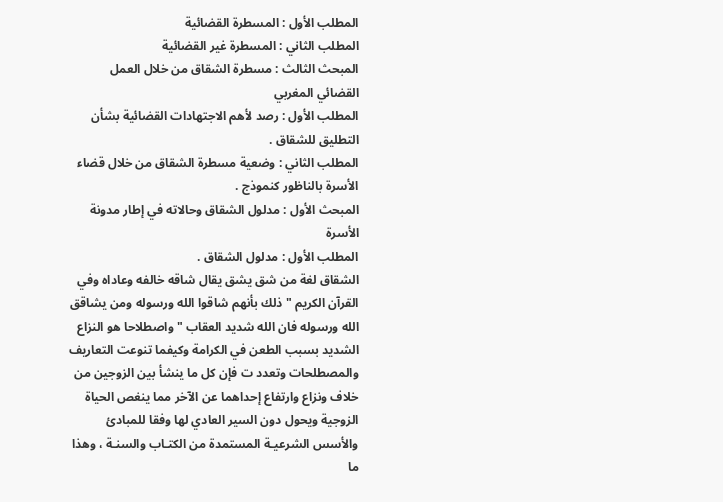المطلب الأول : المسطرة القضائية
المطلب الثاني : المسطرة غير القضائية
المبحث الثالث : مسطرة الشقاق من خلال العمل القضائي المغربي
المطلب الأول : رصد لأهم الاجتهادات القضائية بشأن التطليق للشقاق .
المطلب الثاني : وضعية مسطرة الشقاق من خلال قضاء الأسرة بالناظور كنموذج .
المبحث الأول : مدلول الشقاق وحالاته في إطار مدونة الأسرة
المطلب الأول : مدلول الشقاق .
الشقاق لغة من شق يشق يقال شاقه خالفه وعاداه وفي القرآن الكريم " ذلك بأنهم شاقوا الله ورسوله ومن يشاقق الله ورسوله فان الله شديد العقاب " واصطلاحا هو النزاع الشديد بسبب الطعن في الكرامة وكيفما تنوعت التعاريف والمصطلحات وتعدد ت فإن كل ما ينشأ بين الزوجين من خلاف ونزاع وارتفاع إحداهما عن الآخر مما ينغص الحياة الزوجية ويحول دون السير العادي لها وفقا للمبادئ والأسس الشرعيـة المستمدة من الكتـاب والسنـة ، وهذا ما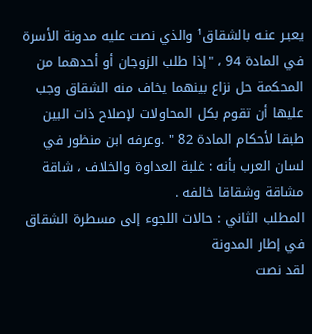يعبـر عنـه بالشقاق¹ والذي نصت عليه مدونة الأسرة في المادة 94 ، "إذا طلب الزوجان أو أحدهما من المحكمة حل نزاع بينهما يخاف منه الشقاق وجب عليها أن تقوم بكل المحاولات لإصلاح ذات البين طبقا لأحكام المادة 82 " .وعرفه ابن منظور في لسان العرب بأنه : غلبة العداوة والخلاف ، شاقة مشاقة وشقاقا خالفه .
المطلب الثاني : حالات اللجوء إلى مسطرة الشقاق في إطار المدونة
لقد نصت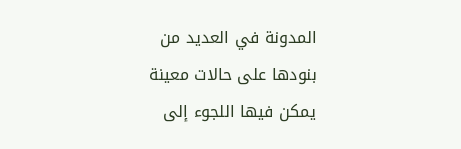المدونة في العديد من بنودها على حالات معينة يمكن فيها اللجوء إلى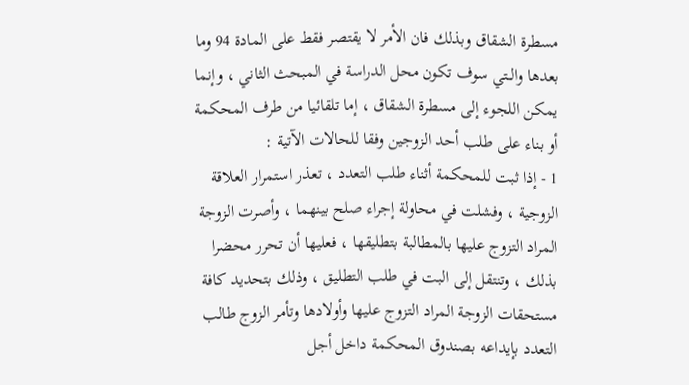مسطرة الشقاق وبذلك فان الأمر لا يقتصر فقط على المادة 94 وما بعدها والــتي سوف تكون محل الدراسة في المبحث الثاني ، وإنما يمكن اللجوء إلى مسطرة الشقاق ، إما تلقائيا من طرف المحكمة أو بناء على طلب أحد الزوجين وفقا للحالات الآتية :
1 - إذا ثبت للمحكمة أثناء طلب التعدد ، تعذر استمرار العلاقة الزوجية ، وفشلت في محاولة إجراء صلح بينهما ، وأصرت الزوجة المراد التزوج عليها بالمطالبة بتطليقها ، فعليها أن تحرر محضرا بذلك ، وتنتقل إلى البت في طلب التطليق ، وذلك بتحديد كافة مستحقات الزوجة المراد التزوج عليها وأولادها وتأمر الزوج طالب التعدد بإيداعه بصندوق المحكمة داخل أجل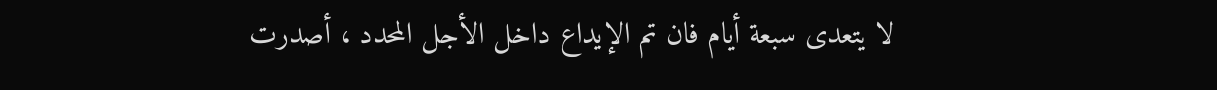لا يتعدى سبعة أيام فان تم الإيداع داخل الأجل المحدد ، أصدرت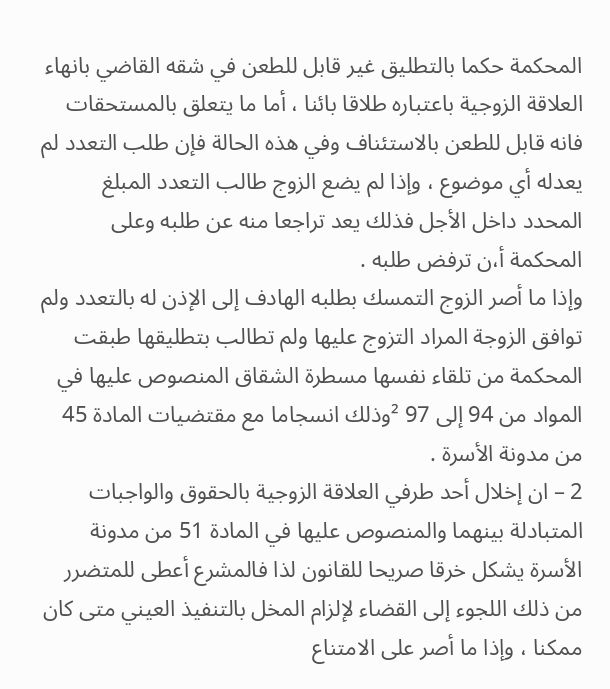المحكمة حكما بالتطليق غير قابل للطعن في شقه القاضي بانهاء العلاقة الزوجية باعتباره طلاقا بائنا ، أما ما يتعلق بالمستحقات فانه قابل للطعن بالاستئناف وفي هذه الحالة فإن طلب التعدد لم يعدله أي موضوع ، وإذا لم يضع الزوج طالب التعدد المبلغ المحدد داخل الأجل فذلك يعد تراجعا منه عن طلبه وعلى المحكمة أ،ن ترفض طلبه .
وإذا ما أصر الزوج التمسك بطلبه الهادف إلى الإذن له بالتعدد ولم توافق الزوجة المراد التزوج عليها ولم تطالب بتطليقها طبقت المحكمة من تلقاء نفسها مسطرة الشقاق المنصوص عليها في المواد من 94 إلى 97 ²وذلك انسجاما مع مقتضيات المادة 45 من مدونة الأسرة .
2 – ان إخلال أحد طرفي العلاقة الزوجية بالحقوق والواجبات المتبادلة بينهما والمنصوص عليها في المادة 51 من مدونة الأسرة يشكل خرقا صريحا للقانون لذا فالمشرع أعطى للمتضرر من ذلك اللجوء إلى القضاء لإلزام المخل بالتنفيذ العيني متى كان ممكنا ، وإذا ما أصر على الامتناع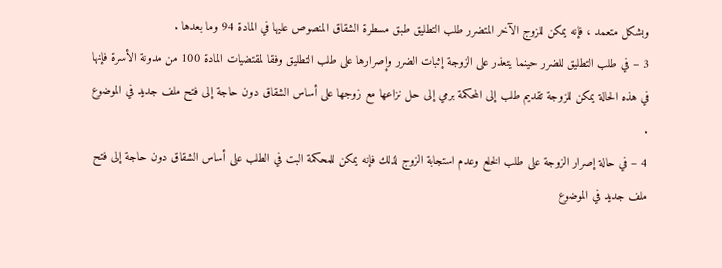وبشكل متعمد ، فإنه يمكن للزوج الآخر المتضرر طلب التطليق طبق مسطرة الشقاق المنصوص عليها في المادة 94 وما بعدها .
3 – في طلب التطليق للضرر حينما يتعذر على الزوجة إثبات الضرر وإصرارها على طلب التطليق وفقا لمقتضيات المادة 100 من مدونة الأسرة فإنها في هذه الحالة يمكن للزوجة تقديم طلب إلى المحكمة برمي إلى حل نزاعها مع زوجها على أساس الشقاق دون حاجة إلى فتح ملف جديد في الموضوع .
4 – في حالة إصرار الزوجة على طلب الخلع وعدم استجابة الزوج لذلك فإنه يمكن للمحكمة البت في الطلب على أساس الشقاق دون حاجة إلى فتح ملف جديد في الموضوع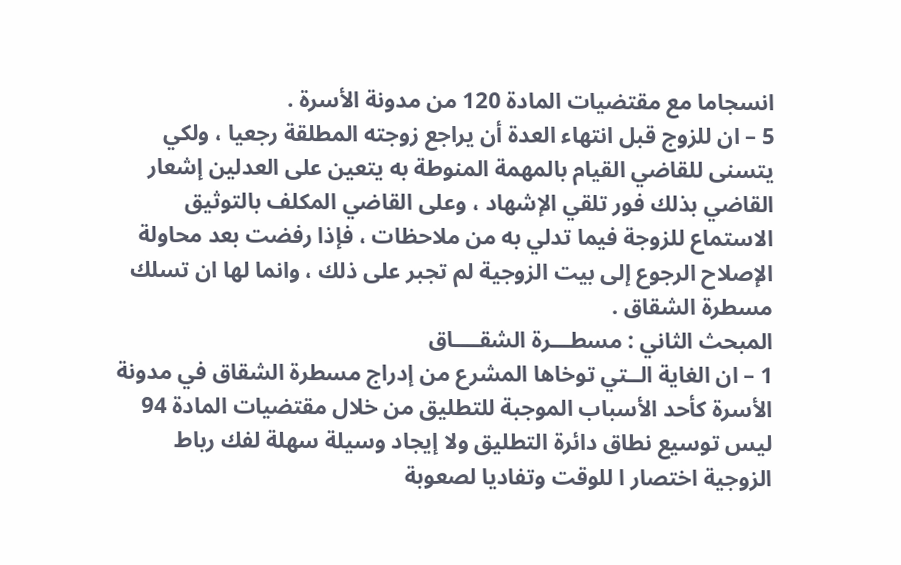انسجاما مع مقتضيات المادة 120 من مدونة الأسرة .
5 – ان للزوج قبل انتهاء العدة أن يراجع زوجته المطلقة رجعيا ، ولكي يتسنى للقاضي القيام بالمهمة المنوطة به يتعين على العدلين إشعار القاضي بذلك فور تلقي الإشهاد ، وعلى القاضي المكلف بالتوثيق الاستماع للزوجة فيما تدلي به من ملاحظات ، فإذا رفضت بعد محاولة الإصلاح الرجوع إلى بيت الزوجية لم تجبر على ذلك ، وانما لها ان تسلك مسطرة الشقاق .
المبحث الثاني : مسطـــرة الشقــــاق
1 – ان الغاية الــتي توخاها المشرع من إدراج مسطرة الشقاق في مدونة الأسرة كأحد الأسباب الموجبة للتطليق من خلال مقتضيات المادة 94 ليس توسيع نطاق دائرة التطليق ولا إيجاد وسيلة سهلة لفك رباط الزوجية اختصار ا للوقت وتفاديا لصعوبة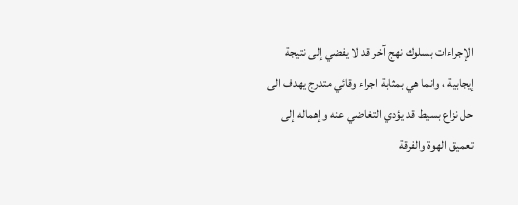الإجراءات بسلوك نهج آخر قد لا يفضي إلى نتيجة إيجابية ، وانما هي بمثابة اجراء وقائي متدرج يهدف الى حل نزاع بسيط قد يؤدي التغاضي عنه وإهماله إلى تعميق الهوة والفرقة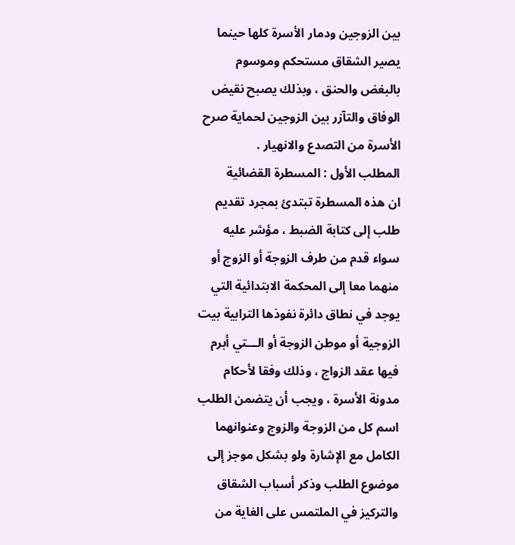بين الزوجين ودمار الأسرة كلها حينما يصير الشقاق مستحكم وموسوم بالبغض والحنق ، وبذلك يصبح نقيض الوفاق والتآزر بين الزوجين لحماية صرح الأسرة من التصدع والانهيار .
المطلب الأول : المسطرة القضائية
ان هذه المسطرة تبتدئ بمجرد تقديم طلب إلى كتابة الضبط ، مؤشر عليه سواء قدم من طرف الزوجة أو الزوج أو منهما معا إلى المحكمة الابتدائية التي يوجد في نطاق دائرة نفوذها الترابية بيت الزوجية أو موطن الزوجة أو الـــتي أبرم فيها عقد الزواج ، وذلك وفقا لأحكام مدونة الأسرة ، ويجب أن يتضمن الطلب اسم كل من الزوجة والزوج وعنوانهما الكامل مع الإشارة ولو بشكل موجز إلى موضوع الطلب وذكر أسباب الشقاق والتركيز في الملتمس على الغاية من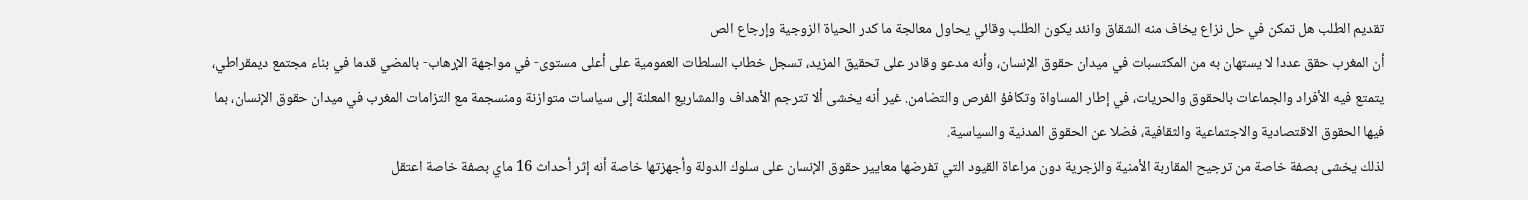تقديم الطلب هل تمكن في حل نزاع يخاف منه الشقاق وانئد يكون الطلب وقائي يحاول معالجة ما كدر الحياة الزوجية وإرجاع الص
أن المغرب حقق عددا لا يستهان به من المكتسبات في ميدان حقوق الإنسان، وأنه مدعو وقادر على تحقيق المزيد، تسجل خطاب السلطات العمومية على أعلى مستوى- في مواجهة الإرهاب- بالمضي قدما في بناء مجتمع ديمقراطي، يتمتع فيه الأفراد والجماعات بالحقوق والحريات، في إطار المساواة وتكافؤ الفرص والتضامن. غير أنه يخشى ألا تترجم الأهداف والمشاريع المعلنة إلى سياسات متوازنة ومنسجمة مع التزامات المغرب في ميدان حقوق الإنسان، بما فيها الحقوق الاقتصادية والاجتماعية والثقافية، فضلا عن الحقوق المدنية والسياسية.
لذلك يخشى بصفة خاصة من ترجيح المقاربة الأمنية والزجرية دون مراعاة القيود التي تفرضها معايير حقوق الإنسان على سلوك الدولة وأجهزتها خاصة أنه إثر أحداث 16 ماي بصفة خاصة اعتقل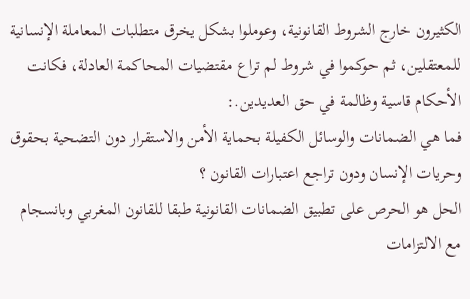الكثيرون خارج الشروط القانونية، وعوملوا بشكل يخرق متطلبات المعاملة الإنسانية للمعتقلين، ثم حوكموا في شروط لم تراع مقتضيات المحاكمة العادلة، فكانت الأحكام قاسية وظالمة في حق العديدين.:
فما هي الضمانات والوسائل الكفيلة بحماية الأمن والاستقرار دون التضحية بحقوق وحريات الإنسان ودون تراجع اعتبارات القانون ؟
الحل هو الحرص على تطبيق الضمانات القانونية طبقا للقانون المغربي وبانسجام مع الالتزامات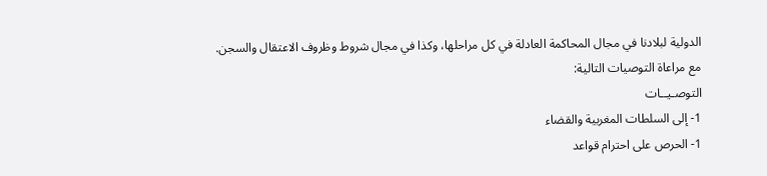الدولية لبلادنا في مجال المحاكمة العادلة في كل مراحلها، وكذا في مجال شروط وظروف الاعتقال والسجن. مع مراعاة التوصيات التالية:
التوصـيــات
1- إلى السلطات المغربية والقضاء
1- الحرص على احترام قواعد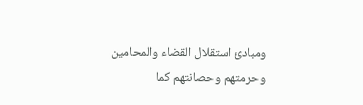ومبادئ استقلال القضاء والمحامين وحرمتهم وحصانتهم كما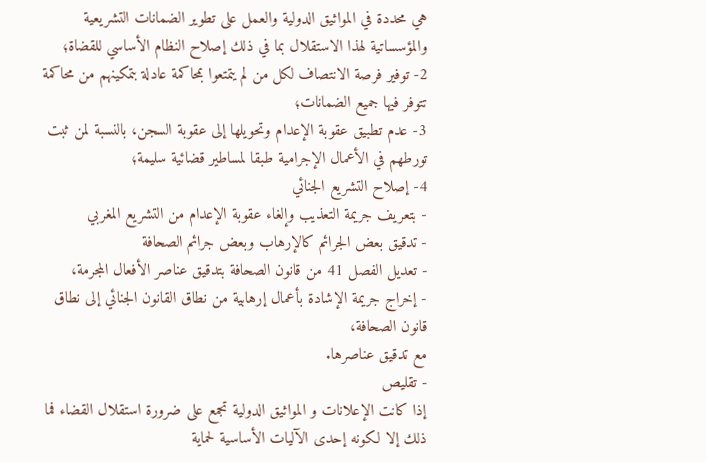هي محددة في المواثيق الدولية والعمل على تطوير الضمانات التشريعية والمؤسساتية لهذا الاستقلال بما في ذلك إصلاح النظام الأساسي للقضاة؛
2- توفير فرصة الانتصاف لكل من لم يتمتعوا بمحاكمة عادلة بتمكينهم من محاكمة تتوفر فيها جميع الضمانات؛
3- عدم تطبيق عقوبة الإعدام وتحويلها إلى عقوبة السجن، بالنسبة لمن ثبت تورطهم في الأعمال الإجرامية طبقا لمساطير قضائية سليمة؛
4- إصلاح التشريع الجنائي
- بتعريف جريمة التعذيب وإلغاء عقوبة الإعدام من التشريع المغربي
- تدقيق بعض الجرائم كالإرهاب وبعض جرائم الصحافة
- تعديل الفصل 41 من قانون الصحافة بتدقيق عناصر الأفعال المجرمة،
- إخراج جريمة الإشادة بأعمال إرهابية من نطاق القانون الجنائي إلى نطاق قانون الصحافة،
مع تدقيق عناصرها.
- تقليص
إذا كانت الإعلانات و المواثيق الدولية تجمع على ضرورة استقلال القضاء فما ذلك إلا لكونه إحدى الآليات الأساسية لحماية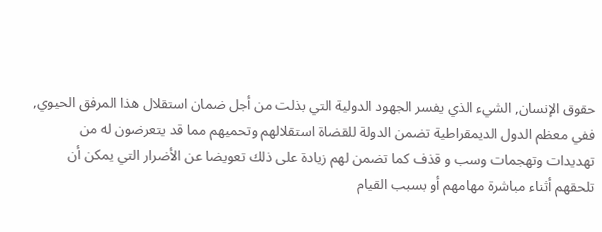حقوق الإنسان, الشيء الذي يفسر الجهود الدولية التي بذلت من أجل ضمان استقلال هذا المرفق الحيوي,
ففي معظم الدول الديمقراطية تضمن الدولة للقضاة استقلالهم وتحميهم مما قد يتعرضون له من تهديدات وتهجمات وسب و قذف كما تضمن لهم زيادة على ذلك تعويضا عن الأضرار التي يمكن أن تلحقهم أثناء مباشرة مهامهم أو بسبب القيام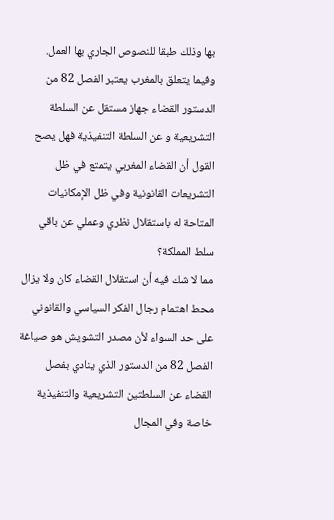بها وذلك طبقا للنصوص الجاري بها العمل.
وفيما يتعلق بالمغرب يعتبر الفصل 82 من الدستور القضاء جهاز مستقل عن السلطة التشريعية و عن السلطة التنفيذية فهل يصح القول أن القضاء المغربي يتمتع في ظل التشريعات القانونية وفي ظل الإمكانيات المتاحة له باستقلال نظري وعملي عن باقي سلط المملكة؟
مما لا شك فيه أن استقلال القضاء كان ولا يزال محط اهتمام رجال الفكر السياسي والقانوني على حد السواء لأن مصدر التشويش هو صياغة الفصل 82 من الدستور الذي ينادي بفصل القضاء عن السلطتين التشريعية والتنفيذية خاصة وفي المجال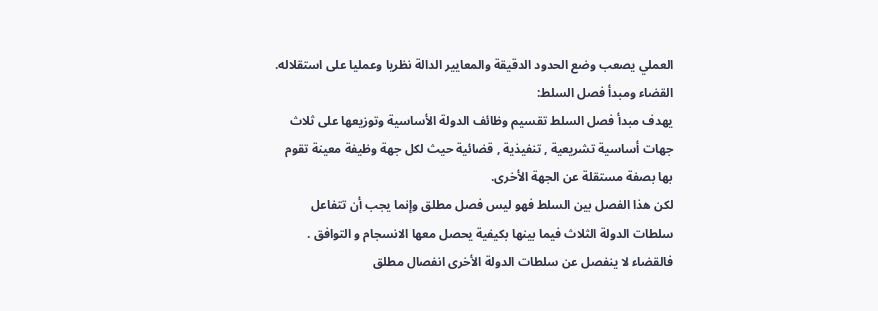العملي يصعب وضع الحدود الدقيقة والمعايير الدالة نظريا وعمليا على استقلاله.
القضاء ومبدأ فصل السلط:
يهدف مبدأ فصل السلط تقسيم وظائف الدولة الأساسية وتوزيعها على ثلاث جهات أساسية تشريعية , تنفيذية , قضائية حيث لكل جهة وظيفة معينة تقوم بها بصفة مستقلة عن الجهة الأخرى.
لكن هذا الفصل بين السلط فهو ليس فصل مطلق وإنما يجب أن تتفاعل سلطات الدولة الثلاث فيما بينها بكيفية يحصل معها الانسجام و التوافق .
فالقضاء لا ينفصل عن سلطات الدولة الأخرى انفصال مطلق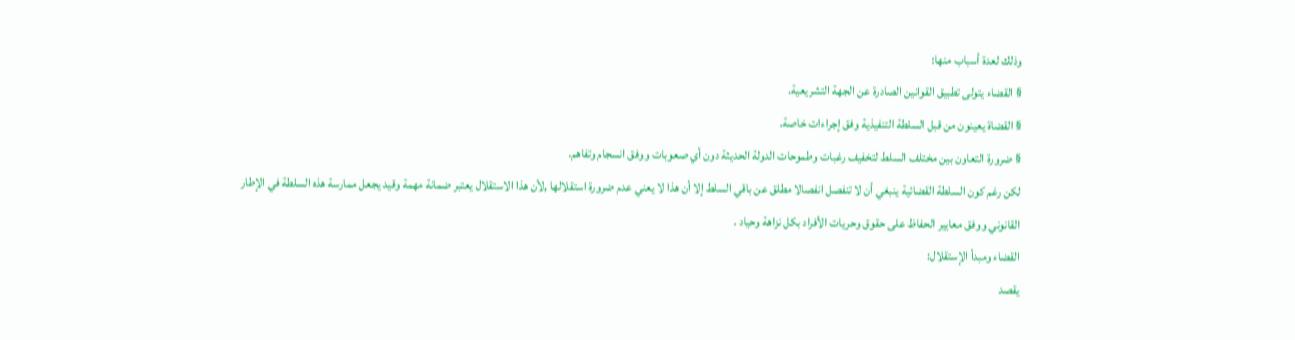وذلك لعدة أسباب منها:
§ القضاء يتولى تطبيق القوانين الصادرة عن الجهة التشريعية.
§ القضاة يعينون من قبل السلطة التنفيذية وفق إجراءات خاصة.
§ ضرورة التعاون بين مختلف السلط لتخفيف رغبات وطموحات الدولة الحديثة دون أي صعوبات ووفق انسجام وتفاهم.
لكن رغم كون السلطة القضائية ينبغي أن لا تنفصل انفصالا مطلق عن باقي السلط إلا أن هذا لا يعني عدم ضرورة استقلالها ,لأن هذا الاستقلال يعتبر ضمانة مهمة وقيد يجعل ممارسة هذه السلطة في الإطار القانوني ووفق معايير الحفاظ على حقوق وحريات الأفراد بكل نزاهة وحياد .
القضاء ومبدأ الإستقلال:
يقصد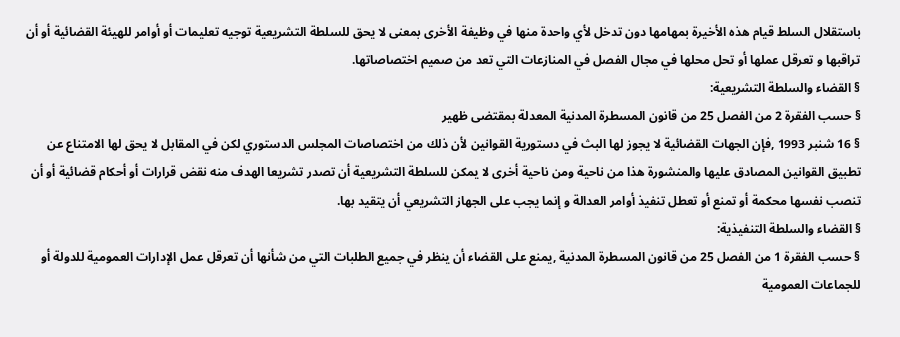باستقلال السلط قيام هذه الأخيرة بمهامها دون تدخل لأي واحدة منها في وظيفة الأخرى بمعنى لا يحق للسلطة التشريعية توجيه تعليمات أو أوامر للهيئة القضائية أو أن تراقبها و تعرقل عملها أو تحل محلها في مجال الفصل في المنازعات التي تعد من صميم اختصاصاتها.
§ القضاء والسلطة التشريعية:
§ حسب الفقرة 2 من الفصل 25 من قانون المسطرة المدنية المعدلة بمقتضى ظهير
§ 16 شنبر 1993 ,فإن الجهات القضائية لا يجوز لها البث في دستورية القوانين لأن ذلك من اختصاصات المجلس الدستوري لكن في المقابل لا يحق لها الامتناع عن تطبيق القوانين المصادق عليها والمنشورة هذا من ناحية ومن ناحية أخرى لا يمكن للسلطة التشريعية أن تصدر تشريعا الهدف منه نقض قرارات أو أحكام قضائية أو أن تنصب نفسها محكمة أو تمنع أو تعطل تنفيذ أوامر العدالة و إنما يجب على الجهاز التشريعي أن يتقيد بها.
§ القضاء والسلطة التنفيذية:
§ حسب الفقرة 1 من الفصل 25 من قانون المسطرة المدنية ,يمنع على القضاء أن ينظر في جميع الطلبات التي من شأنها أن تعرقل عمل الإدارات العمومية للدولة أو للجماعات العمومية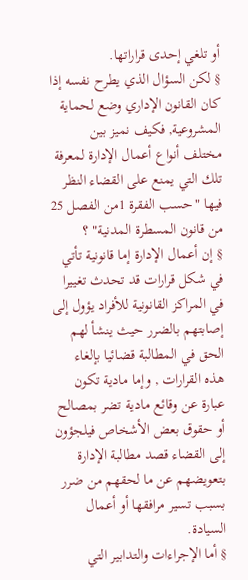أو تلغي إحدى قراراتها.
§ لكن السؤال الذي يطرح نفسه إذا كان القانون الإداري وضع لحماية المشروعية, فكيف نميز بين مختلف أنواع أعمال الإدارة لمعرفة تلك التي يمنع على القضاء النظر فيها "حسب الفقرة 1من الفصل 25 من قانون المسطرة المدنية" ؟
§ إن أعمال الإدارة إما قانونية تأتي في شكل قرارات قد تحدث تغييرا في المراكز القانونية للأفراد يؤول إلى إصابتهم بالضرر حيث ينشأ لهم الحق في المطالبة قضائيا بإلغاء هذه القرارات , وإما مادية تكون عبارة عن وقائع مادية تضر بمصالح أو حقوق بعض الأشخاص فيلجؤون إلى القضاء قصد مطالبة الإدارة بتعويضهم عن ما لحقهم من ضرر بسبب تسير مرافقها أو أعمال السيادة.
§ أما الإجراءات والتدابير التي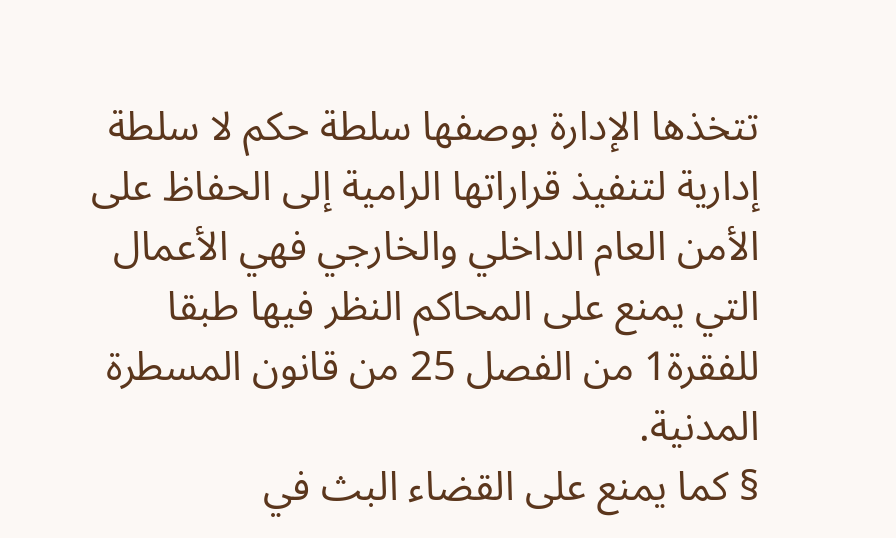تتخذها الإدارة بوصفها سلطة حكم لا سلطة إدارية لتنفيذ قراراتها الرامية إلى الحفاظ على الأمن العام الداخلي والخارجي فهي الأعمال التي يمنع على المحاكم النظر فيها طبقا للفقرة1 من الفصل 25 من قانون المسطرة المدنية.
§ كما يمنع على القضاء البث في